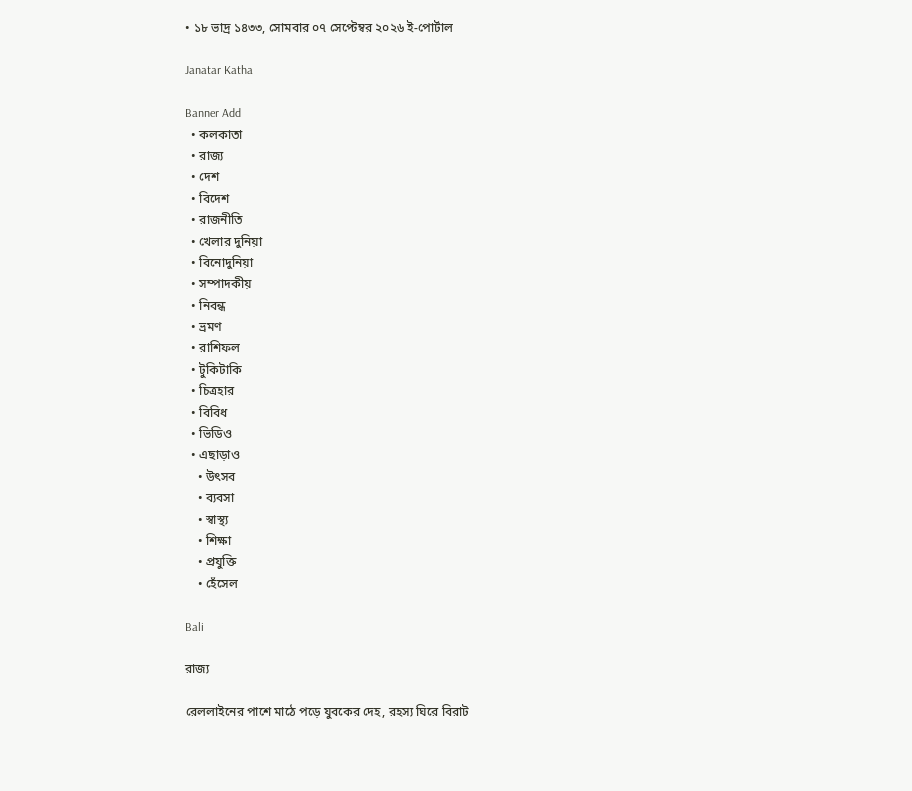• ১৮ ভাদ্র ১৪৩৩, সোমবার ০৭ সেপ্টেম্বর ২০২৬ ই-পোর্টাল

Janatar Katha

Banner Add
  • কলকাতা
  • রাজ্য
  • দেশ
  • বিদেশ
  • রাজনীতি
  • খেলার দুনিয়া
  • বিনোদুনিয়া
  • সম্পাদকীয়
  • নিবন্ধ
  • ভ্রমণ
  • রাশিফল
  • টুকিটাকি
  • চিত্রহার
  • বিবিধ
  • ভিডিও
  • এছাড়াও
    • উৎসব
    • ব্যবসা
    • স্বাস্থ্য
    • শিক্ষা
    • প্রযুক্তি
    • হেঁসেল

Bali

রাজ্য

রেললাইনের পাশে মাঠে পড়ে যুবকের দেহ, রহস্য ঘিরে বিরাট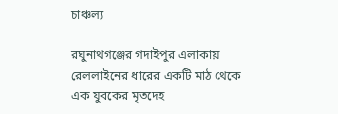চাঞ্চল্য

রঘুনাথগঞ্জের গদাইপুর এলাকায় রেললাইনের ধারের একটি মাঠ থেকে এক যুবকের মৃতদেহ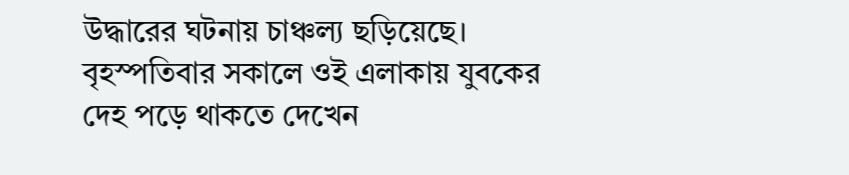উদ্ধারের ঘটনায় চাঞ্চল্য ছড়িয়েছে। বৃহস্পতিবার সকালে ওই এলাকায় যুবকের দেহ পড়ে থাকতে দেখেন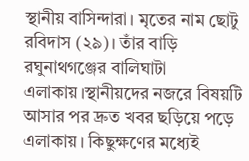স্থানীয় বাসিন্দারা। মৃতের নাম ছোটু রবিদাস (২৯)। তাঁর বাড়ি রঘুনাথগঞ্জের বালিঘাটা এলাকায়।স্থানীয়দের নজরে বিষয়টি আসার পর দ্রুত খবর ছড়িয়ে পড়ে এলাকায়। কিছুক্ষণের মধ্যেই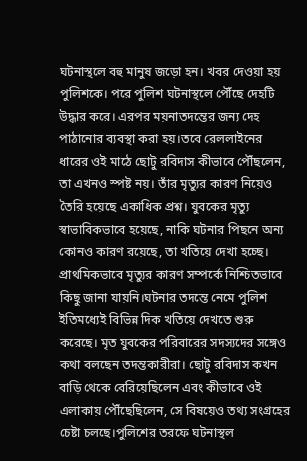ঘটনাস্থলে বহু মানুষ জড়ো হন। খবর দেওয়া হয় পুলিশকে। পরে পুলিশ ঘটনাস্থলে পৌঁছে দেহটি উদ্ধার করে। এরপর ময়নাতদন্তের জন্য দেহ পাঠানোর ব্যবস্থা করা হয়।তবে রেললাইনের ধারের ওই মাঠে ছোটু রবিদাস কীভাবে পৌঁছলেন, তা এখনও স্পষ্ট নয়। তাঁর মৃত্যুর কারণ নিয়েও তৈরি হয়েছে একাধিক প্রশ্ন। যুবকের মৃত্যু স্বাভাবিকভাবে হয়েছে, নাকি ঘটনার পিছনে অন্য কোনও কারণ রয়েছে, তা খতিয়ে দেখা হচ্ছে। প্রাথমিকভাবে মৃত্যুর কারণ সম্পর্কে নিশ্চিতভাবে কিছু জানা যায়নি।ঘটনার তদন্তে নেমে পুলিশ ইতিমধ্যেই বিভিন্ন দিক খতিয়ে দেখতে শুরু করেছে। মৃত যুবকের পরিবারের সদস্যদের সঙ্গেও কথা বলছেন তদন্তকারীরা। ছোটু রবিদাস কখন বাড়ি থেকে বেরিয়েছিলেন এবং কীভাবে ওই এলাকায় পৌঁছেছিলেন, সে বিষয়েও তথ্য সংগ্রহের চেষ্টা চলছে।পুলিশের তরফে ঘটনাস্থল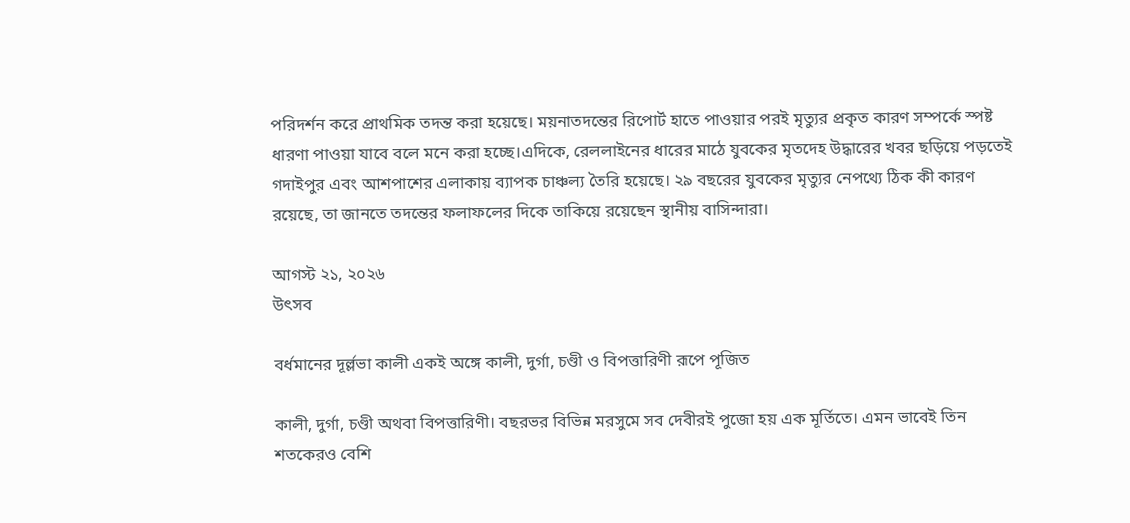পরিদর্শন করে প্রাথমিক তদন্ত করা হয়েছে। ময়নাতদন্তের রিপোর্ট হাতে পাওয়ার পরই মৃত্যুর প্রকৃত কারণ সম্পর্কে স্পষ্ট ধারণা পাওয়া যাবে বলে মনে করা হচ্ছে।এদিকে, রেললাইনের ধারের মাঠে যুবকের মৃতদেহ উদ্ধারের খবর ছড়িয়ে পড়তেই গদাইপুর এবং আশপাশের এলাকায় ব্যাপক চাঞ্চল্য তৈরি হয়েছে। ২৯ বছরের যুবকের মৃত্যুর নেপথ্যে ঠিক কী কারণ রয়েছে, তা জানতে তদন্তের ফলাফলের দিকে তাকিয়ে রয়েছেন স্থানীয় বাসিন্দারা।

আগস্ট ২১, ২০২৬
উৎসব

বর্ধমানের দূর্ল্লভা কালী একই অঙ্গে কালী, দুর্গা, চণ্ডী ও বিপত্তারিণী রূপে পূজিত

কালী, দুর্গা, চণ্ডী অথবা বিপত্তারিণী। বছরভর বিভিন্ন মরসুমে সব দেবীরই পুজো হয় এক মূর্তিতে। এমন ভাবেই তিন শতকেরও বেশি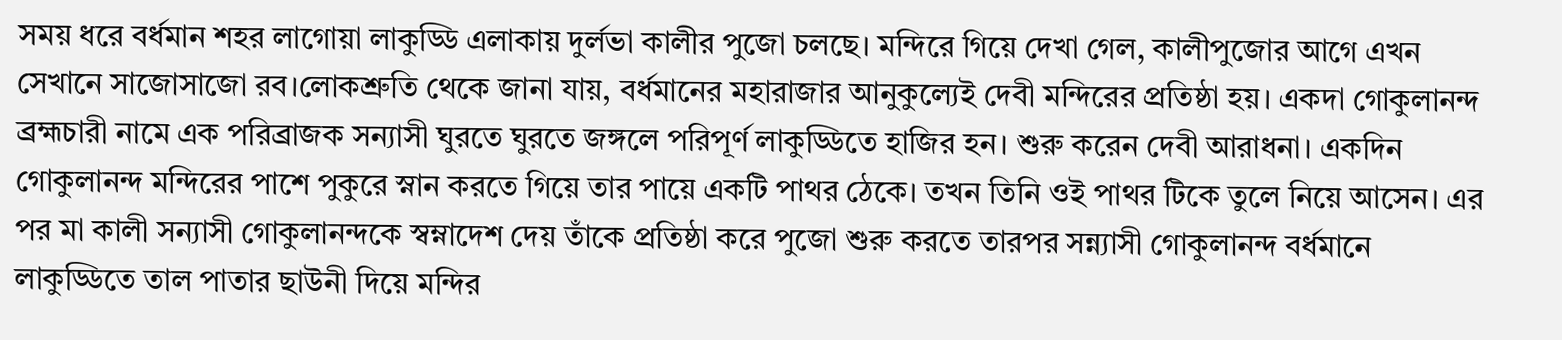সময় ধরে বর্ধমান শহর লাগোয়া লাকুড্ডি এলাকায় দুর্লভা কালীর পুজো চলছে। মন্দিরে গিয়ে দেখা গেল, কালীপুজোর আগে এখন সেখানে সাজোসাজো রব।লোকশ্রুতি থেকে জানা যায়, বর্ধমানের মহারাজার আনুকুল্যেই দেবী মন্দিরের প্রতিষ্ঠা হয়। একদা গোকুলানন্দ ব্রহ্মচারী নামে এক পরিব্রাজক সন্যাসী ঘুরতে ঘুরতে জঙ্গলে পরিপূর্ণ লাকুড্ডিতে হাজির হন। শুরু করেন দেবী আরাধনা। একদিন গোকুলানন্দ মন্দিরের পাশে পুকুরে স্নান করতে গিয়ে তার পায়ে একটি পাথর ঠেকে। তখন তিনি ওই পাথর টিকে তুলে নিয়ে আসেন। এর পর মা কালী সন্যাসী গোকুলানন্দকে স্বম্নাদেশ দেয় তাঁকে প্রতিষ্ঠা করে পুজো শুরু করতে তারপর সন্ন্যাসী গোকুলানন্দ বর্ধমানে লাকুড্ডিতে তাল পাতার ছাউনী দিয়ে মন্দির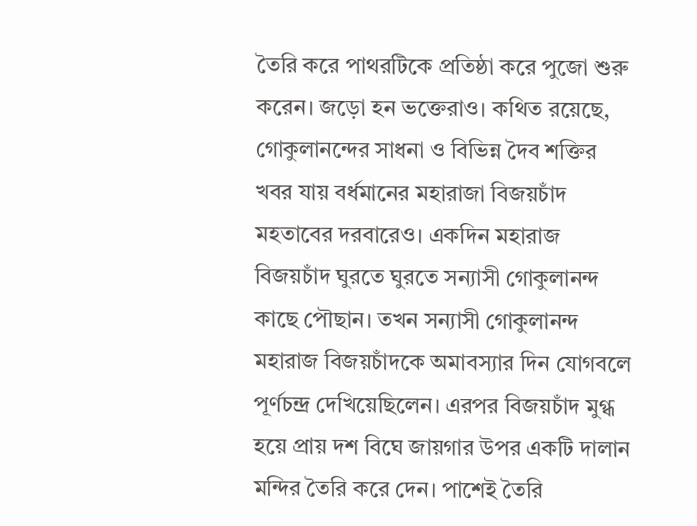তৈরি করে পাথরটিকে প্রতিষ্ঠা করে পুজো শুরু করেন। জড়ো হন ভক্তেরাও। কথিত রয়েছে, গোকুলানন্দের সাধনা ও বিভিন্ন দৈব শক্তির খবর যায় বর্ধমানের মহারাজা বিজয়চাঁদ মহতাবের দরবারেও। একদিন মহারাজ বিজয়চাঁদ ঘুরতে ঘুরতে সন্যাসী গোকুলানন্দ কাছে পৌছান। তখন সন্যাসী গোকুলানন্দ মহারাজ বিজয়চাঁদকে অমাবস্যার দিন যোগবলে পূর্ণচন্দ্র দেখিয়েছিলেন। এরপর বিজয়চাঁদ মুগ্ধ হয়ে প্রায় দশ বিঘে জায়গার উপর একটি দালান মন্দির তৈরি করে দেন। পাশেই তৈরি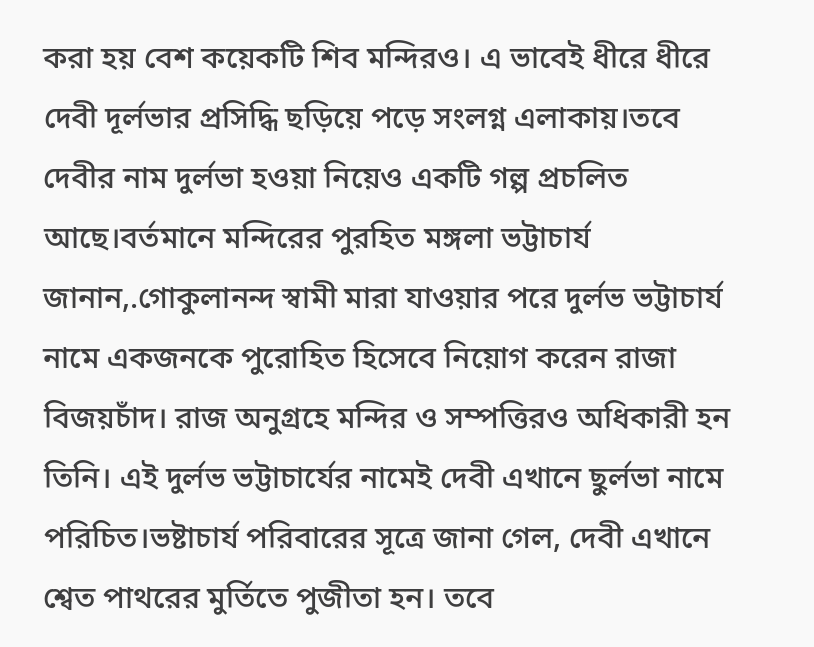করা হয় বেশ কয়েকটি শিব মন্দিরও। এ ভাবেই ধীরে ধীরে দেবী দূর্লভার প্রসিদ্ধি ছড়িয়ে পড়ে সংলগ্ন এলাকায়।তবে দেবীর নাম দুর্লভা হওয়া নিয়েও একটি গল্প প্রচলিত আছে।বর্তমানে মন্দিরের পুরহিত মঙ্গলা ভট্টাচার্য জানান,.গোকুলানন্দ স্বামী মারা যাওয়ার পরে দুর্লভ ভট্টাচার্য নামে একজনকে পুরোহিত হিসেবে নিয়োগ করেন রাজা বিজয়চাঁদ। রাজ অনুগ্রহে মন্দির ও সম্পত্তিরও অধিকারী হন তিনি। এই দুর্লভ ভট্টাচার্যের নামেই দেবী এখানে ছুর্লভা নামে পরিচিত।ভষ্টাচার্য পরিবারের সূত্রে জানা গেল, দেবী এখানে শ্বেত পাথরের মুর্তিতে পুজীতা হন। তবে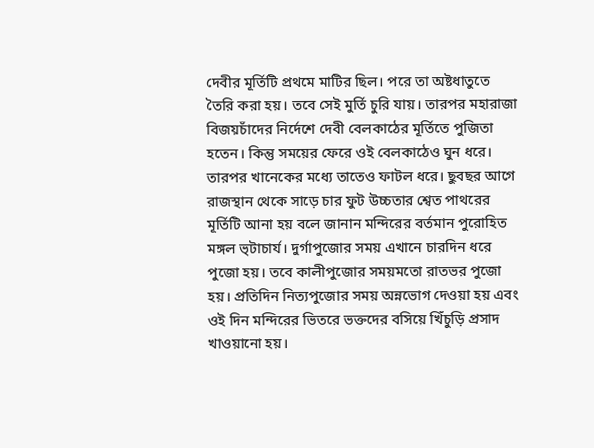দেবীর মূর্তিটি প্রথমে মাটির ছিল। পরে তা অষ্টধাতুতে তৈরি করা হয়। তবে সেই মুর্তি চুরি যায়। তারপর মহারাজা বিজয়চাঁদের নির্দেশে দেবী বেলকাঠের মূর্তিতে পুজিতা হতেন। কিন্তু সময়ের ফেরে ওই বেলকাঠেও ঘুন ধরে। তারপর খানেকের মধ্যে তাতেও ফাটল ধরে। ছুবছর আগে রাজস্থান থেকে সাড়ে চার ফুট উচ্চতার শ্বেত পাথরের মূর্তিটি আনা হয় বলে জানান মন্দিরের বর্তমান পুরোহিত মঙ্গল ভ্টাচার্য। দুর্গাপুজোর সময় এখানে চারদিন ধরে পুজো হয়। তবে কালীপুজোর সময়মতো রাতভর পুজো হয়। প্রতিদিন নিত্যপুজোর সময় অন্নভোগ দেওয়া হয় এবং ওই দিন মন্দিরের ভিতরে ভক্তদের বসিয়ে খিঁচুড়ি প্রসাদ খাওয়ানো হয়।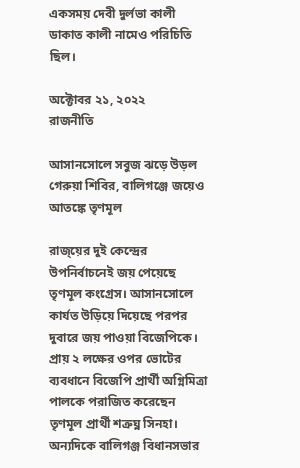একসময় দেবী দুর্লভা কালী ডাকাত কালী নামেও পরিচিতি ছিল।

অক্টোবর ২১, ২০২২
রাজনীতি

আসানসোলে সবুজ ঝড়ে উড়ল গেরুয়া শিবির, বালিগঞ্জে জয়েও আতঙ্কে তৃণমূল

রাজ্য়ের দুই কেন্দ্রের উপনির্বাচনেই জয় পেয়েছে তৃণমূল কংগ্রেস। আসানসোলে কার্যত উড়িয়ে দিয়েছে পরপর দুবারে জয় পাওয়া বিজেপিকে। প্রায় ২ লক্ষের ওপর ভোটের ব্যবধানে বিজেপি প্রার্থী অগ্নিমিত্রা পালকে পরাজিত করেছেন তৃণমূল প্রার্থী শত্রুঘ্ন সিনহা। অন্যদিকে বালিগঞ্জ বিধানসভার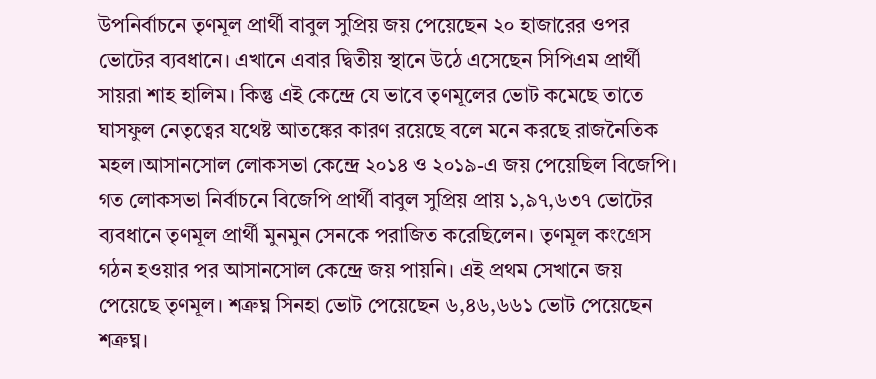উপনির্বাচনে তৃণমূল প্রার্থী বাবুল সুপ্রিয় জয় পেয়েছেন ২০ হাজারের ওপর ভোটের ব্যবধানে। এখানে এবার দ্বিতীয় স্থানে উঠে এসেছেন সিপিএম প্রার্থী সায়রা শাহ হালিম। কিন্তু এই কেন্দ্রে যে ভাবে তৃণমূলের ভোট কমেছে তাতে ঘাসফুল নেতৃত্বের যথেষ্ট আতঙ্কের কারণ রয়েছে বলে মনে করছে রাজনৈতিক মহল।আসানসোল লোকসভা কেন্দ্রে ২০১৪ ও ২০১৯-এ জয় পেয়েছিল বিজেপি। গত লোকসভা নির্বাচনে বিজেপি প্রার্থী বাবুল সুপ্রিয় প্রায় ১,৯৭,৬৩৭ ভোটের ব্যবধানে তৃণমূল প্রার্থী মুনমুন সেনকে পরাজিত করেছিলেন। তৃণমূল কংগ্রেস গঠন হওয়ার পর আসানসোল কেন্দ্রে জয় পায়নি। এই প্রথম সেখানে জয় পেয়েছে তৃণমূল। শত্রুঘ্ন সিনহা ভোট পেয়েছেন ৬,৪৬,৬৬১ ভোট পেয়েছেন শত্রুঘ্ন।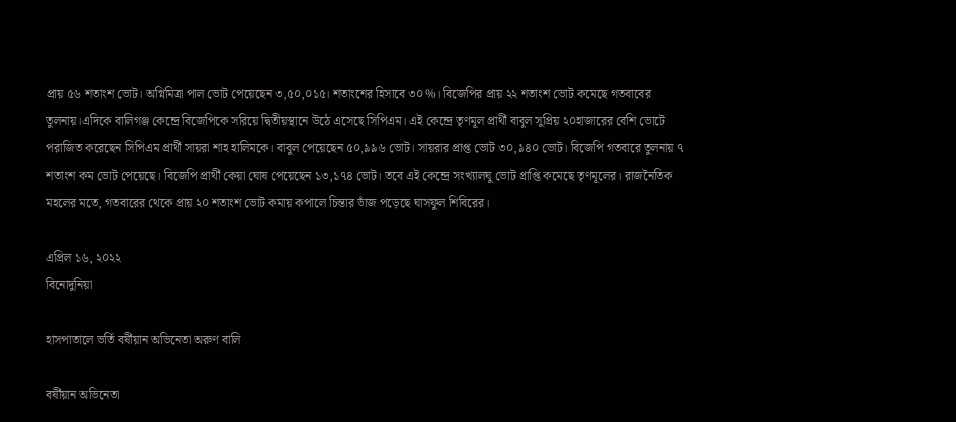প্রায় ৫৬ শতাংশ ভোট। অগ্নিমিত্রা পাল ভোট পেয়েছেন ৩,৫০,০১৫। শতাংশের হিসাবে ৩০%। বিজেপির প্রায় ২২ শতাংশ ভোট কমেছে গতবাবের তুলনায়।এদিকে বালিগঞ্জ কেন্দ্রে বিজেপিকে সরিয়ে দ্বিতীয়স্থানে উঠে এসেছে সিপিএম। এই কেন্দ্রে তৃণমূল প্রার্থী বাবুল সুপ্রিয় ২০হাজারের বেশি ভোটে পরাজিত করেছেন সিপিএম প্রার্থী সায়রা শাহ হালিমকে। বাবুল পেয়েছেন ৫০,৯৯৬ ভোট। সায়রার প্রাপ্ত ভোট ৩০,৯৪০ ভোট। বিজেপি গতবারে তুলনায় ৭ শতাংশ কম ভোট পেয়েছে। বিজেপি প্রার্থী কেয়া ঘোষ পেয়েছেন ১৩,১৭৪ ভোট। তবে এই কেন্দ্রে সংখ্যালঘু ভোট প্রাপ্তি কমেছে তৃণমূলের। রাজনৈতিক মহলের মতে, গতবারের থেকে প্রায় ২০ শতাংশ ভোট কমায় কপালে চিন্তার ভাঁজ পড়েছে ঘাসফুল শিবিরের।

এপ্রিল ১৬, ২০২২
বিনোদুনিয়া

হাসপাতালে ভর্তি বর্ষীয়ান অভিনেতা অরুণ বালি

বর্ষীয়ান অভিনেতা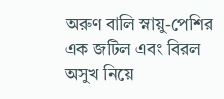অরুণ বালি স্নায়ু-পেশির এক জটিল এবং বিরল অসুখ নিয়ে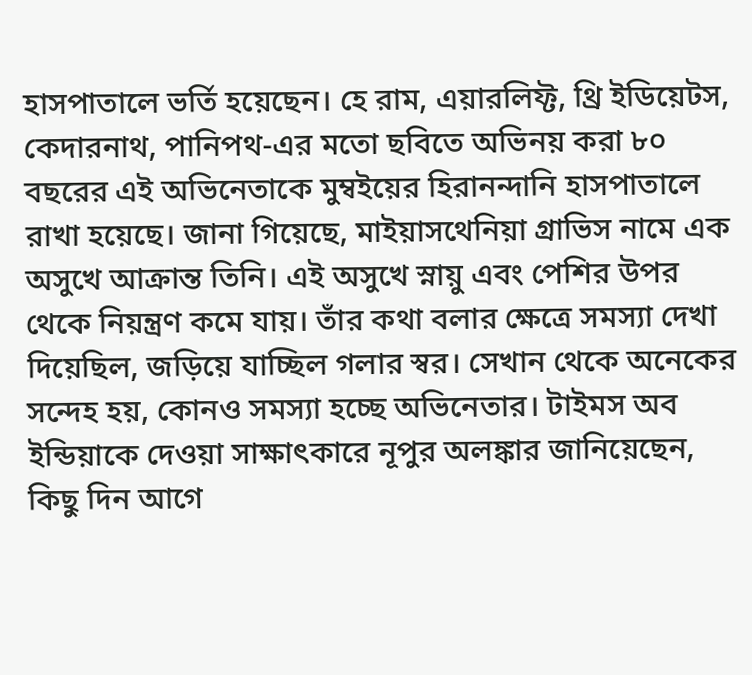হাসপাতালে ভর্তি হয়েছেন। হে রাম, এয়ারলিফ্ট, থ্রি ইডিয়েটস, কেদারনাথ, পানিপথ-এর মতো ছবিতে অভিনয় করা ৮০ বছরের এই অভিনেতাকে মুম্বইয়ের হিরানন্দানি হাসপাতালে রাখা হয়েছে। জানা গিয়েছে, মাইয়াসথেনিয়া গ্রাভিস নামে এক অসুখে আক্রান্ত তিনি। এই অসুখে স্নায়ু এবং পেশির উপর থেকে নিয়ন্ত্রণ কমে যায়। তাঁর কথা বলার ক্ষেত্রে সমস্যা দেখা দিয়েছিল, জড়িয়ে যাচ্ছিল গলার স্বর। সেখান থেকে অনেকের সন্দেহ হয়, কোনও সমস্যা হচ্ছে অভিনেতার। টাইমস অব ইন্ডিয়াকে দেওয়া সাক্ষাৎকারে নূপুর অলঙ্কার জানিয়েছেন, কিছু দিন আগে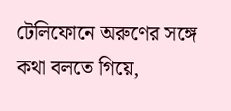টেলিফোনে অরুণের সঙ্গে কথা বলতে গিয়ে,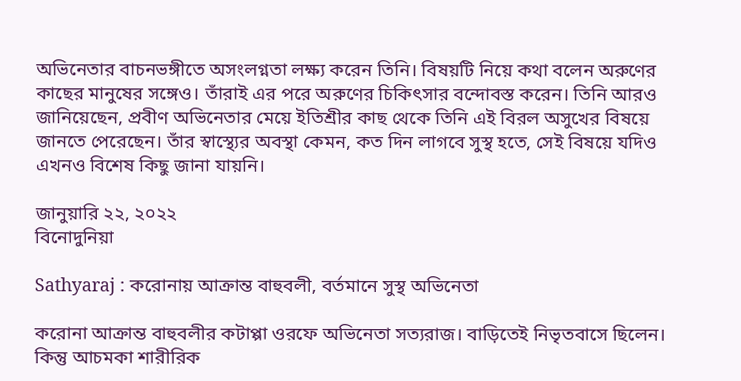অভিনেতার বাচনভঙ্গীতে অসংলগ্নতা লক্ষ্য করেন তিনি। বিষয়টি নিয়ে কথা বলেন অরুণের কাছের মানুষের সঙ্গেও। তাঁরাই এর পরে অরুণের চিকিৎসার বন্দোবস্ত করেন। তিনি আরও জানিয়েছেন, প্রবীণ অভিনেতার মেয়ে ইতিশ্রীর কাছ থেকে তিনি এই বিরল অসুখের বিষয়ে জানতে পেরেছেন। তাঁর স্বাস্থ্যের অবস্থা কেমন, কত দিন লাগবে সুস্থ হতে, সেই বিষয়ে যদিও এখনও বিশেষ কিছু জানা যায়নি।

জানুয়ারি ২২, ২০২২
বিনোদুনিয়া

Sathyaraj : করোনায় আক্রান্ত বাহুবলী, বর্তমানে সুস্থ অভিনেতা

করোনা আক্রান্ত বাহুবলীর কটাপ্পা ওরফে অভিনেতা সত্যরাজ। বাড়িতেই নিভৃতবাসে ছিলেন। কিন্তু আচমকা শারীরিক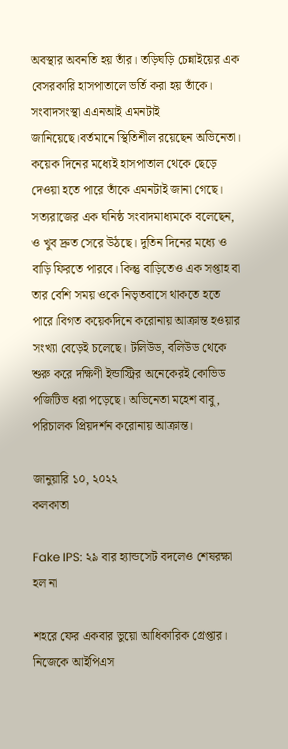অবস্থার অবনতি হয় তাঁর। তড়িঘড়ি চেন্নাইয়ের এক বেসরকারি হাসপাতালে ভর্তি করা হয় তাঁকে। সংবাদসংস্থা এএনআই এমনটাই জানিয়েছে।বর্তমানে স্থিতিশীল রয়েছেন অভিনেতা। কয়েক দিনের মধ্যেই হাসপাতাল থেকে ছেড়ে দেওয়া হতে পারে তাঁকে এমনটাই জানা গেছে। সত্যরাজের এক ঘনিষ্ঠ সংবাদমাধ্যমকে বলেছেন, ও খুব দ্রুত সেরে উঠছে। দুতিন দিনের মধ্যে ও বাড়ি ফিরতে পারবে। কিন্তু বাড়িতেও এক সপ্তাহ বা তার বেশি সময় ওকে নিভৃতবাসে থাকতে হতে পারে।বিগত কয়েকদিনে করোনায় আক্রান্ত হওয়ার সংখ্যা বেড়েই চলেছে। টলিউড, বলিউড থেকে শুরু করে দক্ষিণী ইন্ডাস্ট্রির অনেকেরই কোভিড পজিটিভ ধরা পড়েছে। অভিনেতা মহেশ বাবু, পরিচালক প্রিয়দর্শন করোনায় আক্রান্ত।

জানুয়ারি ১০, ২০২২
কলকাতা

Fake IPS: ২৯ বার হ্যান্ডসেট বদলেও শেষরক্ষা হল না

শহরে ফের একবার ভুয়ো আধিকারিক গ্রেপ্তার। নিজেকে আইপিএস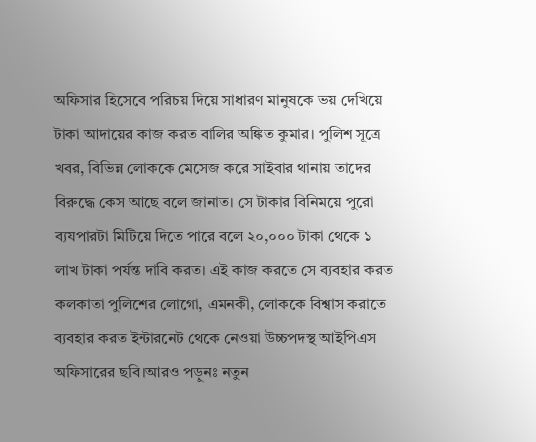অফিসার হিসেবে পরিচয় দিয়ে সাধারণ মানুষকে ভয় দেখিয়ে টাকা আদায়ের কাজ করত বালির অঙ্কিত কুমার। পুলিশ সূত্রে খবর, বিভিন্ন লোককে মেসেজ করে সাইবার থানায় তাদের বিরুদ্ধে কেস আছে বলে জানাত। সে টাকার বিনিময়ে পুরো ব্যযপারটা মিটিয়ে দিতে পারে বলে ২০,০০০ টাকা থেকে ১ লাখ টাকা পর্যন্ত দাবি করত। এই কাজ করতে সে ব্যবহার করত কলকাতা পুলিশের লোগো, এমনকী, লোককে বিশ্বাস করাতে ব্যবহার করত ইন্টারনেট থেকে নেওয়া উচ্চপদস্থ আইপিএস অফিসারের ছবি।আরও পড়ুনঃ নতুন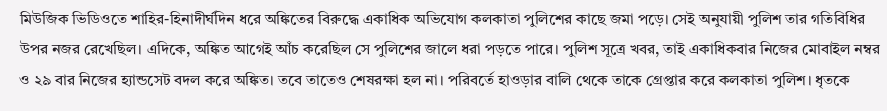মিউজিক ভিডিওতে শাহির-হিনাদীর্ঘদিন ধরে অঙ্কিতের বিরুদ্ধে একাধিক অভিযোগ কলকাতা পুলিশের কাছে জমা পড়ে। সেই অনুযায়ী পুলিশ তার গতিবিধির উপর নজর রেখেছিল। এদিকে, অঙ্কিত আগেই আঁচ করেছিল সে পুলিশের জালে ধরা পড়তে পারে। পুলিশ সূত্রে খবর, তাই একাধিকবার নিজের মোবাইল নম্বর ও ২৯ বার নিজের হ্যান্ডসেট বদল করে অঙ্কিত। তবে তাতেও শেষরক্ষা হল না। পরিবর্তে হাওড়ার বালি থেকে তাকে গ্রেপ্তার করে কলকাতা পুলিশ। ধৃতকে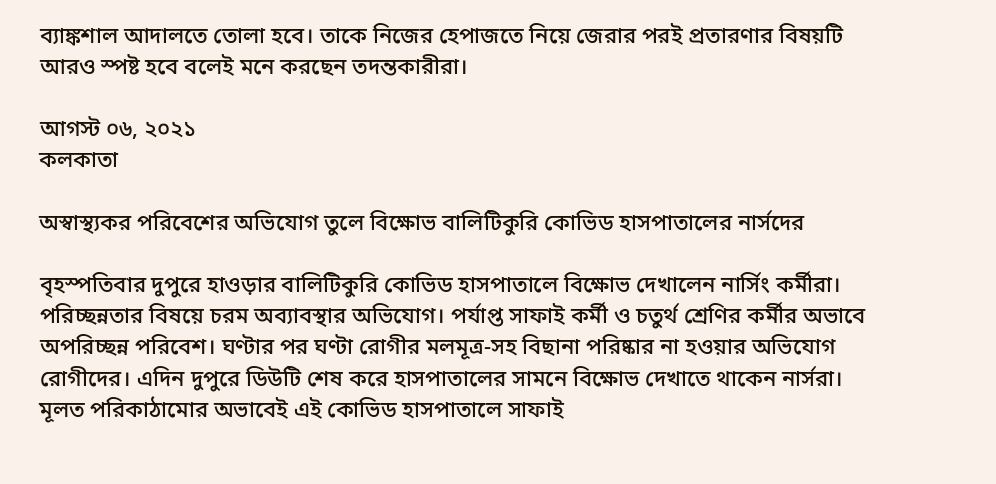ব্যাঙ্কশাল আদালতে তোলা হবে। তাকে নিজের হেপাজতে নিয়ে জেরার পরই প্রতারণার বিষয়টি আরও স্পষ্ট হবে বলেই মনে করছেন তদন্তকারীরা।

আগস্ট ০৬, ২০২১
কলকাতা

অস্বাস্থ্যকর পরিবেশের অভিযোগ তুলে বিক্ষোভ বালিটিকুরি কোভিড হাসপাতালের নার্সদের

বৃহস্পতিবার দুপুরে হাওড়ার বালিটিকুরি কোভিড হাসপাতালে বিক্ষোভ দেখালেন নার্সিং কর্মীরা। পরিচ্ছন্নতার বিষয়ে চরম অব্যাবস্থার অভিযোগ। পর্যাপ্ত সাফাই কর্মী ও চতুর্থ শ্রেণির কর্মীর অভাবে অপরিচ্ছন্ন পরিবেশ। ঘণ্টার পর ঘণ্টা রোগীর মলমূত্র-সহ বিছানা পরিষ্কার না হওয়ার অভিযোগ রোগীদের। এদিন দুপুরে ডিউটি শেষ করে হাসপাতালের সামনে বিক্ষোভ দেখাতে থাকেন নার্সরা। মূলত পরিকাঠামোর অভাবেই এই কোভিড হাসপাতালে সাফাই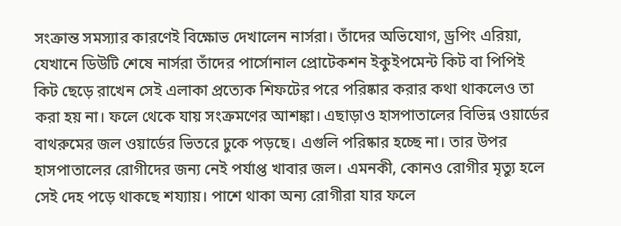সংক্রান্ত সমস্যার কারণেই বিক্ষোভ দেখালেন নার্সরা। তাঁদের অভিযোগ, ড্রপিং এরিয়া, যেখানে ডিউটি শেষে নার্সরা তাঁদের পার্সোনাল প্রোটেকশন ইকুইপমেন্ট কিট বা পিপিই কিট ছেড়ে রাখেন সেই এলাকা প্রত্যেক শিফটের পরে পরিষ্কার করার কথা থাকলেও তা করা হয় না। ফলে থেকে যায় সংক্রমণের আশঙ্কা। এছাড়াও হাসপাতালের বিভিন্ন ওয়ার্ডের বাথরুমের জল ওয়ার্ডের ভিতরে ঢুকে পড়ছে। এগুলি পরিষ্কার হচ্ছে না। তার উপর হাসপাতালের রোগীদের জন্য নেই পর্যাপ্ত খাবার জল। এমনকী, কোনও রোগীর মৃত্যু হলে সেই দেহ পড়ে থাকছে শয্যায়। পাশে থাকা অন্য রোগীরা যার ফলে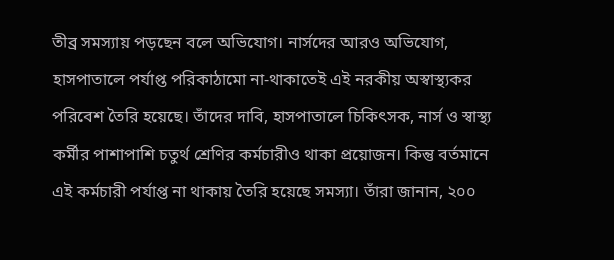তীব্র সমস্যায় পড়ছেন বলে অভিযোগ। নার্সদের আরও অভিযোগ, হাসপাতালে পর্যাপ্ত পরিকাঠামো না-থাকাতেই এই নরকীয় অস্বাস্থ্যকর পরিবেশ তৈরি হয়েছে। তাঁদের দাবি, হাসপাতালে চিকিৎসক, নার্স ও স্বাস্থ্য কর্মীর পাশাপাশি চতুর্থ শ্রেণির কর্মচারীও থাকা প্রয়োজন। কিন্তু বর্তমানে এই কর্মচারী পর্যাপ্ত না থাকায় তৈরি হয়েছে সমস্যা। তাঁরা জানান, ২০০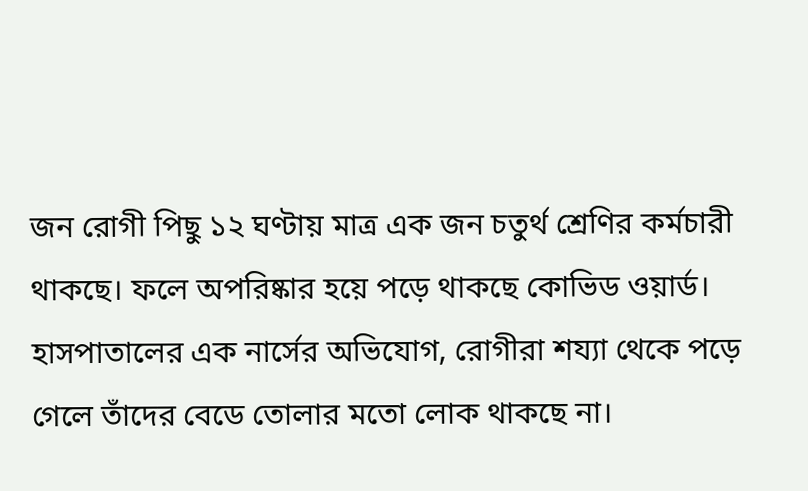জন রোগী পিছু ১২ ঘণ্টায় মাত্র এক জন চতুর্থ শ্রেণির কর্মচারী থাকছে। ফলে অপরিষ্কার হয়ে পড়ে থাকছে কোভিড ওয়ার্ড। হাসপাতালের এক নার্সের অভিযোগ, রোগীরা শয্যা থেকে পড়ে গেলে তাঁদের বেডে তোলার মতো লোক থাকছে না।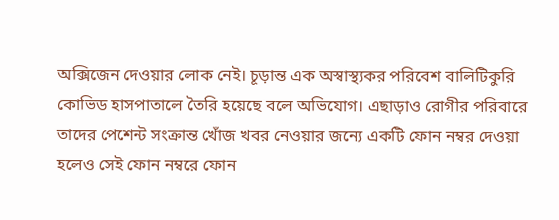অক্সিজেন দেওয়ার লোক নেই। চূড়ান্ত এক অস্বাস্থ্যকর পরিবেশ বালিটিকুরি কোভিড হাসপাতালে তৈরি হয়েছে বলে অভিযোগ। এছাড়াও রোগীর পরিবারে তাদের পেশেন্ট সংক্রান্ত খোঁজ খবর নেওয়ার জন্যে একটি ফোন নম্বর দেওয়া হলেও সেই ফোন নম্বরে ফোন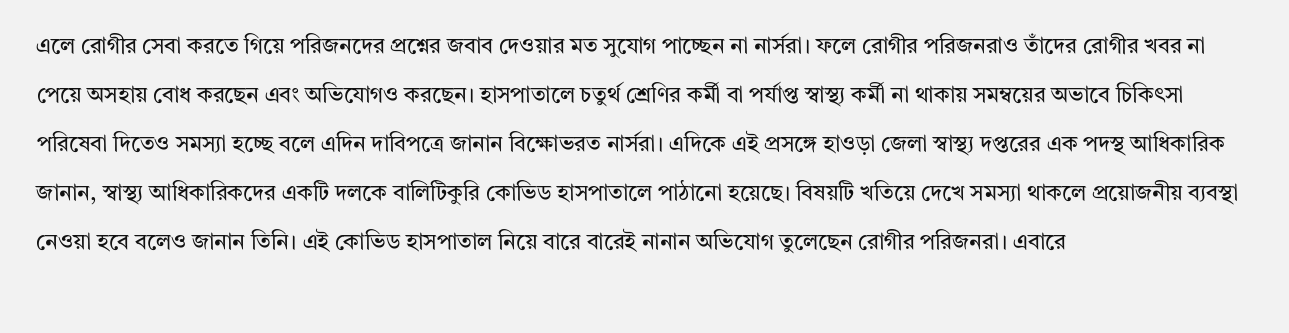এলে রোগীর সেবা করতে গিয়ে পরিজনদের প্রশ্নের জবাব দেওয়ার মত সুযোগ পাচ্ছেন না নার্সরা। ফলে রোগীর পরিজনরাও তাঁদের রোগীর খবর না পেয়ে অসহায় বোধ করছেন এবং অভিযোগও করছেন। হাসপাতালে চতুর্থ শ্রেণির কর্মী বা পর্যাপ্ত স্বাস্থ্য কর্মী না থাকায় সমম্বয়ের অভাবে চিকিৎসা পরিষেবা দিতেও সমস্যা হচ্ছে বলে এদিন দাবিপত্রে জানান বিক্ষোভরত নার্সরা। এদিকে এই প্রসঙ্গে হাওড়া জেলা স্বাস্থ্য দপ্তরের এক পদস্থ আধিকারিক জানান, স্বাস্থ্য আধিকারিকদের একটি দলকে বালিটিকুরি কোভিড হাসপাতালে পাঠানো হয়েছে। বিষয়টি খতিয়ে দেখে সমস্যা থাকলে প্রয়োজনীয় ব্যবস্থা নেওয়া হবে বলেও জানান তিনি। এই কোভিড হাসপাতাল নিয়ে বারে বারেই নানান অভিযোগ তুলেছেন রোগীর পরিজনরা। এবারে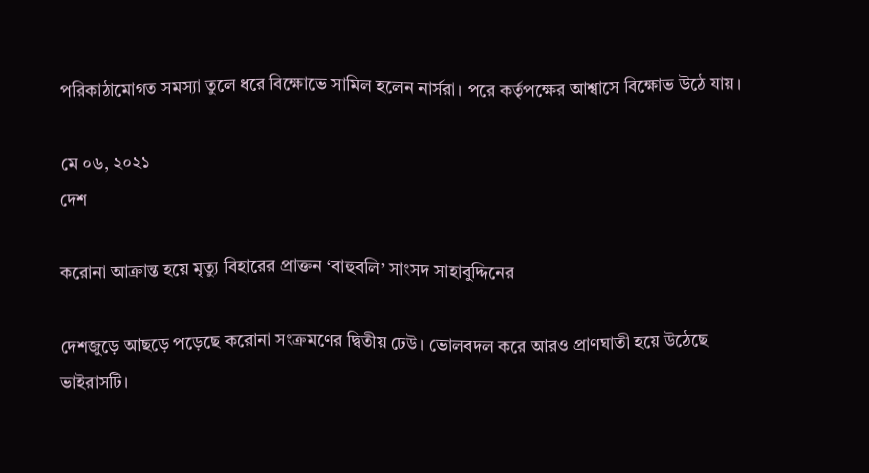পরিকাঠামোগত সমস্যা তুলে ধরে বিক্ষোভে সামিল হলেন নার্সরা। পরে কর্তৃপক্ষের আশ্বাসে বিক্ষোভ উঠে যায়।

মে ০৬, ২০২১
দেশ

করোনা আক্রান্ত হয়ে মৃত্যু বিহারের প্রাক্তন ‘বাহুবলি’ সাংসদ সাহাবুদ্দিনের

দেশজুড়ে আছড়ে পড়েছে করোনা সংক্রমণের দ্বিতীয় ঢেউ। ভোলবদল করে আরও প্রাণঘাতী হয়ে উঠেছে ভাইরাসটি।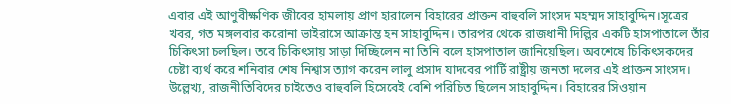এবার এই আণুবীক্ষণিক জীবের হামলায় প্রাণ হারালেন বিহারের প্রাক্তন বাহুবলি সাংসদ মহম্মদ সাহাবুদ্দিন।সূত্রের খবর, গত মঙ্গলবার করোনা ভাইরাসে আক্রান্ত হন সাহাবুদ্দিন। তারপর থেকে রাজধানী দিল্লির একটি হাসপাতালে তাঁর চিকিৎসা চলছিল। তবে চিকিৎসায় সাড়া দিচ্ছিলেন না তিনি বলে হাসপাতাল জানিয়েছিল। অবশেষে চিকিৎসকদের চেষ্টা ব্যর্থ করে শনিবার শেষ নিশ্বাস ত্যাগ করেন লালু প্রসাদ যাদবের পার্টি রাষ্ট্রীয় জনতা দলের এই প্রাক্তন সাংসদ। উল্লেখ্য, রাজনীতিবিদের চাইতেও বাহুবলি হিসেবেই বেশি পরিচিত ছিলেন সাহাবুদ্দিন। বিহারের সিওয়ান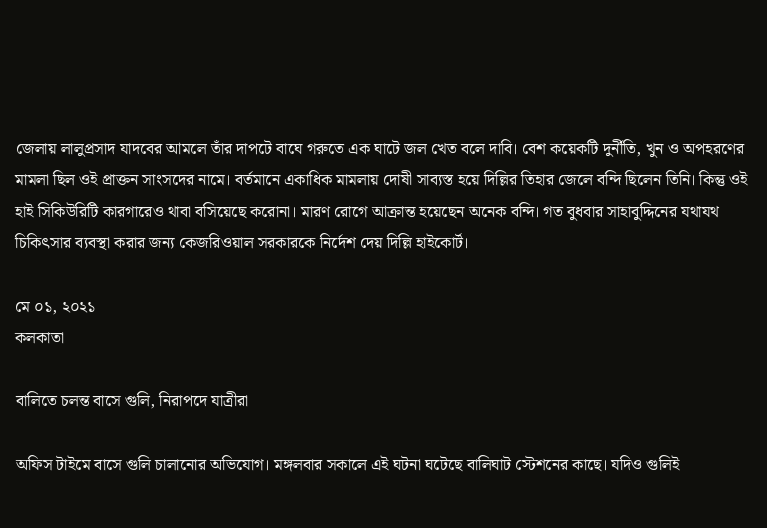জেলায় লালুপ্রসাদ যাদবের আমলে তাঁর দাপটে বাঘে গরুতে এক ঘাটে জল খেত বলে দাবি। বেশ কয়েকটি দুর্নীতি, খুন ও অপহরণের মামলা ছিল ওই প্রাক্তন সাংসদের নামে। বর্তমানে একাধিক মামলায় দোষী সাব্যস্ত হয়ে দিল্লির তিহার জেলে বন্দি ছিলেন তিনি। কিন্তু ওই হাই সিকিউরিটি কারগারেও থাবা বসিয়েছে করোনা। মারণ রোগে আক্রান্ত হয়েছেন অনেক বন্দি। গত বুধবার সাহাবুদ্দিনের যথাযথ চিকিৎসার ব্যবস্থা করার জন্য কেজরিওয়াল সরকারকে নির্দেশ দেয় দিল্লি হাইকোর্ট।

মে ০১, ২০২১
কলকাতা

বালিতে চলন্ত বাসে গুলি, নিরাপদে যাত্রীরা

অফিস টাইমে বাসে গুলি চালানোর অভিযোগ। মঙ্গলবার সকালে এই ঘটনা ঘটেছে বালিঘাট স্টেশনের কাছে। যদিও গুলিই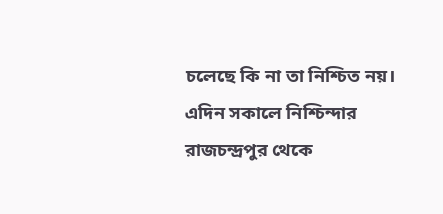চলেছে কি না তা নিশ্চিত নয়। এদিন সকালে নিশ্চিন্দার রাজচন্দ্রপুর থেকে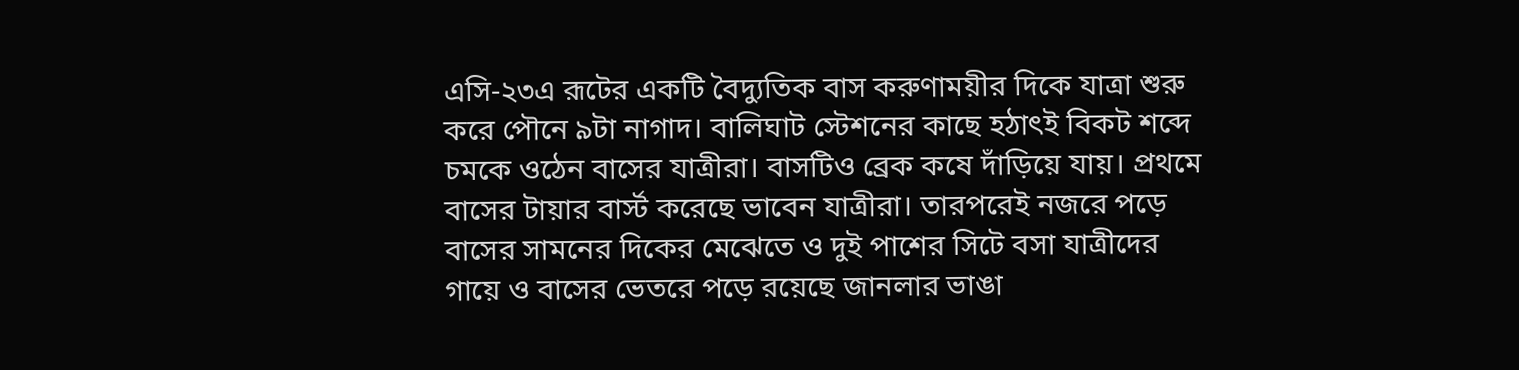এসি-২৩এ রূটের একটি বৈদ্যুতিক বাস করুণাময়ীর দিকে যাত্রা শুরু করে পৌনে ৯টা নাগাদ। বালিঘাট স্টেশনের কাছে হঠাৎই বিকট শব্দে চমকে ওঠেন বাসের যাত্রীরা। বাসটিও ব্রেক কষে দাঁড়িয়ে যায়। প্রথমে বাসের টায়ার বার্স্ট করেছে ভাবেন যাত্রীরা। তারপরেই নজরে পড়ে বাসের সামনের দিকের মেঝেতে ও দুই পাশের সিটে বসা যাত্রীদের গায়ে ও বাসের ভেতরে পড়ে রয়েছে জানলার ভাঙা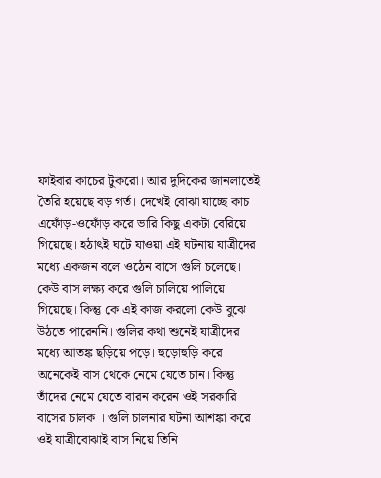ফাইবার কাচের টুকরো। আর দুদিকের জানলাতেই তৈরি হয়েছে বড় গর্ত। দেখেই বোঝা যাচ্ছে কাচ এফোঁড়-ওফোঁড় করে ভারি কিছু একটা বেরিয়ে গিয়েছে। হঠাৎই ঘটে যাওয়া এই ঘটনায় যাত্রীদের মধ্যে একজন বলে ওঠেন বাসে গুলি চলেছে। কেউ বাস লক্ষ্য করে গুলি চালিয়ে পালিয়ে গিয়েছে। কিন্তু কে এই কাজ করলো কেউ বুঝে উঠতে পারেননি। গুলির কথা শুনেই যাত্রীদের মধ্যে আতঙ্ক ছড়িয়ে পড়ে। হুড়োহুড়ি করে অনেকেই বাস থেকে নেমে যেতে চান। কিন্তু তাঁদের নেমে যেতে বারন করেন ওই সরকারি বাসের চালক । গুলি চালনার ঘটনা আশঙ্কা করে ওই যাত্রীবোঝাই বাস নিয়ে তিনি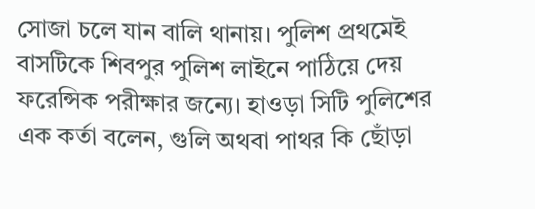সোজা চলে যান বালি থানায়। পুলিশ প্রথমেই বাসটিকে শিবপুর পুলিশ লাইনে পাঠিয়ে দেয় ফরেন্সিক পরীক্ষার জন্যে। হাওড়া সিটি পুলিশের এক কর্তা বলেন, গুলি অথবা পাথর কি ছোঁড়া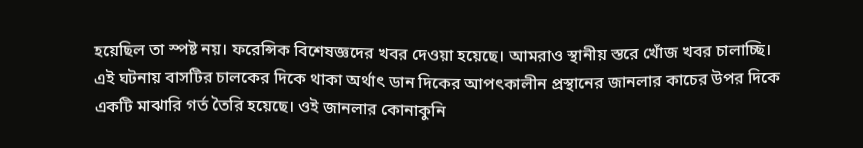হয়েছিল তা স্পষ্ট নয়। ফরেন্সিক বিশেষজ্ঞদের খবর দেওয়া হয়েছে। আমরাও স্থানীয় স্তরে খোঁজ খবর চালাচ্ছি। এই ঘটনায় বাসটির চালকের দিকে থাকা অর্থাৎ ডান দিকের আপৎকালীন প্রস্থানের জানলার কাচের উপর দিকে একটি মাঝারি গর্ত তৈরি হয়েছে। ওই জানলার কোনাকুনি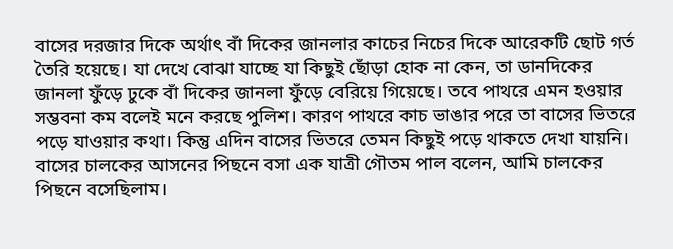বাসের দরজার দিকে অর্থাৎ বাঁ দিকের জানলার কাচের নিচের দিকে আরেকটি ছোট গর্ত তৈরি হয়েছে। যা দেখে বোঝা যাচ্ছে যা কিছুই ছোঁড়া হোক না কেন, তা ডানদিকের জানলা ফুঁড়ে ঢুকে বাঁ দিকের জানলা ফুঁড়ে বেরিয়ে গিয়েছে। তবে পাথরে এমন হওয়ার সম্ভবনা কম বলেই মনে করছে পুলিশ। কারণ পাথরে কাচ ভাঙার পরে তা বাসের ভিতরে পড়ে যাওয়ার কথা। কিন্তু এদিন বাসের ভিতরে তেমন কিছুই পড়ে থাকতে দেখা যায়নি। বাসের চালকের আসনের পিছনে বসা এক যাত্রী গৌতম পাল বলেন, আমি চালকের পিছনে বসেছিলাম।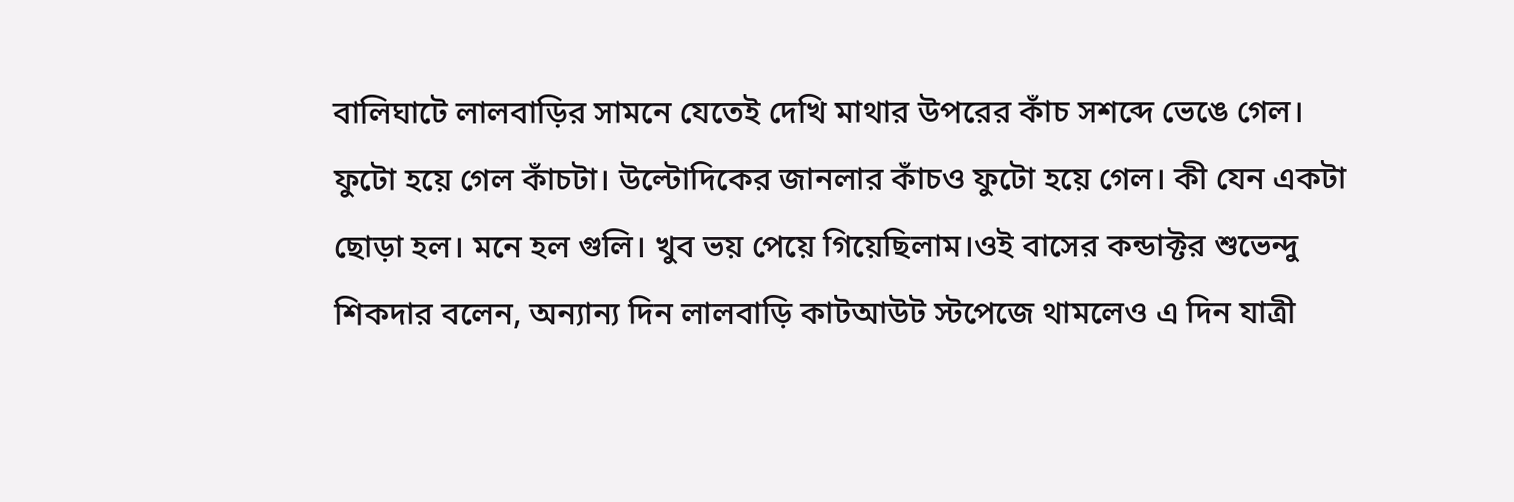বালিঘাটে লালবাড়ির সামনে যেতেই দেখি মাথার উপরের কাঁচ সশব্দে ভেঙে গেল। ফুটো হয়ে গেল কাঁচটা। উল্টোদিকের জানলার কাঁচও ফুটো হয়ে গেল। কী যেন একটা ছোড়া হল। মনে হল গুলি। খুব ভয় পেয়ে গিয়েছিলাম।ওই বাসের কন্ডাক্টর শুভেন্দু শিকদার বলেন, অন্যান্য দিন লালবাড়ি কাটআউট স্টপেজে থামলেও এ দিন যাত্রী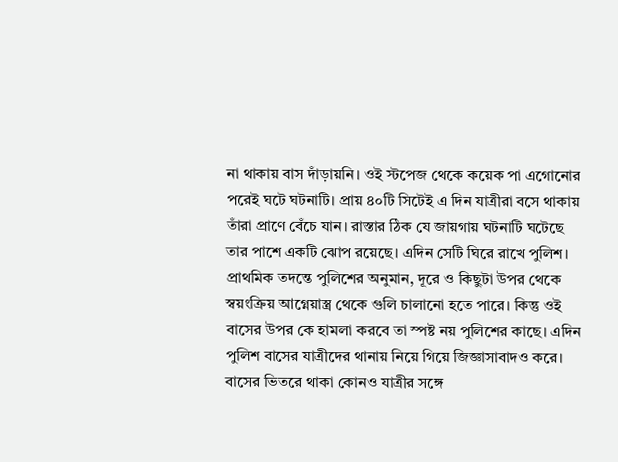না থাকায় বাস দাঁড়ায়নি। ওই স্টপেজ থেকে কয়েক পা এগোনোর পরেই ঘটে ঘটনাটি। প্রায় ৪০টি সিটেই এ দিন যাত্রীরা বসে থাকায় তাঁরা প্রাণে বেঁচে যান। রাস্তার ঠিক যে জায়গায় ঘটনাটি ঘটেছে তার পাশে একটি ঝোপ রয়েছে। এদিন সেটি ঘিরে রাখে পুলিশ। প্রাথমিক তদন্তে পুলিশের অনুমান, দূরে ও কিছুটা উপর থেকে স্বয়ংক্রিয় আগ্নেয়াস্ত্র থেকে গুলি চালানো হতে পারে। কিন্তু ওই বাসের উপর কে হামলা করবে তা স্পষ্ট নয় পুলিশের কাছে। এদিন পুলিশ বাসের যাত্রীদের থানায় নিয়ে গিয়ে জিজ্ঞাসাবাদও করে। বাসের ভিতরে থাকা কোনও যাত্রীর সঙ্গে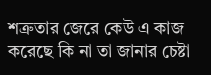শত্রুতার জেরে কেউ এ কাজ করেছে কি না তা জানার চেষ্টা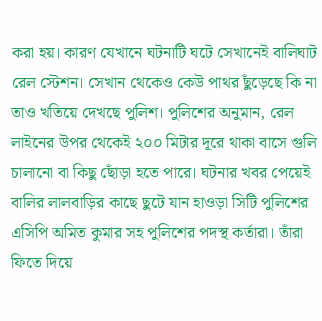করা হয়। কারণ যেখানে ঘটনাটি ঘটে সেখানেই বালিঘাট রেল স্টেশন। সেখান থেকেও কেউ পাথর ছুঁড়েছে কি না তাও খতিয়ে দেখছে পুলিশ। পুলিশের অনুমান, রেল লাইনের উপর থেকেই ২০০ মিটার দূরে থাকা বাসে গুলি চালানো বা কিছু ছোঁড়া হতে পারে। ঘটনার খবর পেয়েই বালির লালবাড়ির কাছে ছুটে যান হাওড়া সিটি পুলিশের এসিপি অমিত কুমার সহ পুলিশের পদস্থ কর্তারা। তাঁরা ফিতে দিয়ে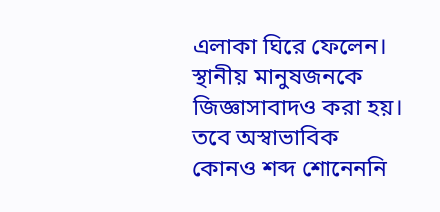এলাকা ঘিরে ফেলেন। স্থানীয় মানুষজনকে জিজ্ঞাসাবাদও করা হয়। তবে অস্বাভাবিক কোনও শব্দ শোনেননি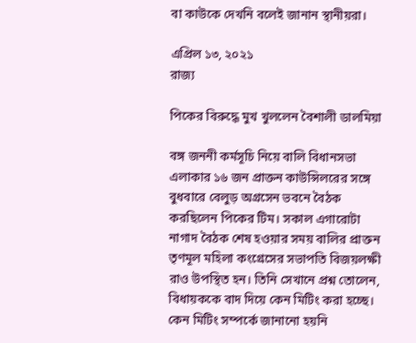বা কাউকে দেখনি বলেই জানান স্থানীয়রা।

এপ্রিল ১৩, ২০২১
রাজ্য

পিকের বিরুদ্ধে মুখ খুললেন বৈশালী ডালমিয়া

বঙ্গ জননী কর্মসূচি নিয়ে বালি বিধানসভা এলাকার ১৬ জন প্রাক্তন কাউন্সিলরের সঙ্গে বুধবারে বেলুড় অগ্রসেন ভবনে বৈঠক করছিলেন পিকের টিম। সকাল এগারোটা নাগাদ বৈঠক শেষ হওয়ার সময় বালির প্রাক্তন তৃণমূল মহিলা কংগ্রেসের সভাপতি বিজয়লক্ষী রাও উপস্থিত হন। তিনি সেখানে প্রশ্ন তোলেন, বিধায়ককে বাদ দিয়ে কেন মিটিং করা হচ্ছে। কেন মিটিং সম্পর্কে জানানো হয়নি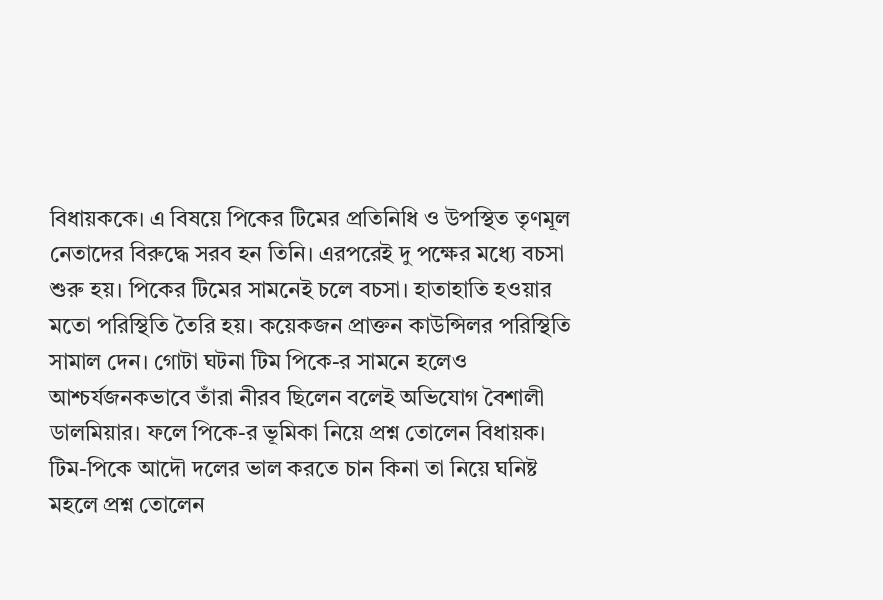বিধায়ককে। এ বিষয়ে পিকের টিমের প্রতিনিধি ও উপস্থিত তৃণমূল নেতাদের বিরুদ্ধে সরব হন তিনি। এরপরেই দু পক্ষের মধ্যে বচসা শুরু হয়। পিকের টিমের সামনেই চলে বচসা। হাতাহাতি হওয়ার মতো পরিস্থিতি তৈরি হয়। কয়েকজন প্রাক্তন কাউন্সিলর পরিস্থিতি সামাল দেন। গোটা ঘটনা টিম পিকে-র সামনে হলেও আশ্চর্যজনকভাবে তাঁরা নীরব ছিলেন বলেই অভিযোগ বৈশালী ডালমিয়ার। ফলে পিকে-র ভূমিকা নিয়ে প্রশ্ন তোলেন বিধায়ক। টিম-পিকে আদৌ দলের ভাল করতে চান কিনা তা নিয়ে ঘনিষ্ট মহলে প্রশ্ন তোলেন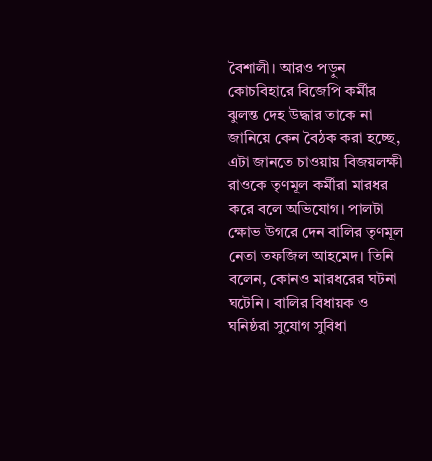বৈশালী। আরও পড়ুন কোচবিহারে বিজেপি কর্মীর ঝুলন্ত দেহ উদ্ধার তাকে না জানিয়ে কেন বৈঠক করা হচ্ছে, এটা জানতে চাওয়ায় বিজয়লক্ষী রাওকে তৃণমূল কর্মীরা মারধর করে বলে অভিযোগ। পালটা ক্ষোভ উগরে দেন বালির তৃণমূল নেতা তফজিল আহমেদ। তিনি বলেন, কোনও মারধরের ঘটনা ঘটেনি। বালির বিধায়ক ও ঘনিষ্ঠরা সুযোগ সুবিধা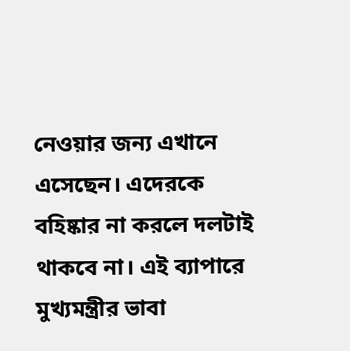নেওয়ার জন্য এখানে এসেছেন। এদেরকে বহিষ্কার না করলে দলটাই থাকবে না। এই ব্যাপারে মুখ্যমন্ত্রীর ভাবা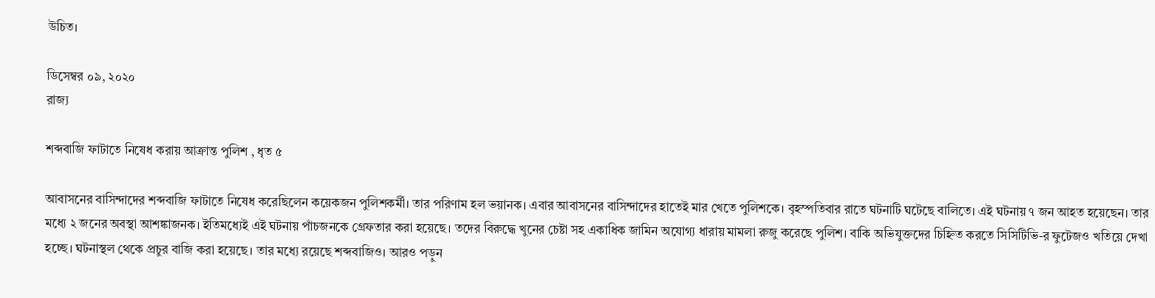উচিত।

ডিসেম্বর ০৯, ২০২০
রাজ্য

শব্দবাজি ফাটাতে নিষেধ করায় আক্রান্ত পুলিশ , ধৃত ৫

আবাসনের বাসিন্দাদের শব্দবাজি ফাটাতে নিষেধ করেছিলেন কয়েকজন পুলিশকর্মী। তার পরিণাম হল ভয়ানক। এবার আবাসনের বাসিন্দাদের হাতেই মার খেতে পুলিশকে। বৃহস্পতিবার রাতে ঘটনাটি ঘটেছে বালিতে। এই ঘটনায় ৭ জন আহত হয়েছেন। তার মধ্যে ২ জনের অবস্থা আশঙ্কাজনক। ইতিমধ্যেই এই ঘটনায় পাঁচজনকে গ্রেফতার করা হয়েছে। তদের বিরুদ্ধে খুনের চেষ্টা সহ একাধিক জামিন অযোগ্য ধারায় মামলা রুজু করেছে পুলিশ। বাকি অভিযুক্তদের চিহ্নিত করতে সিসিটিভি-র ফুটেজও খতিয়ে দেখা হচ্ছে। ঘটনাস্থল থেকে প্রচুর বাজি করা হয়েছে। তার মধ্যে রয়েছে শব্দবাজিও। আরও পড়ুন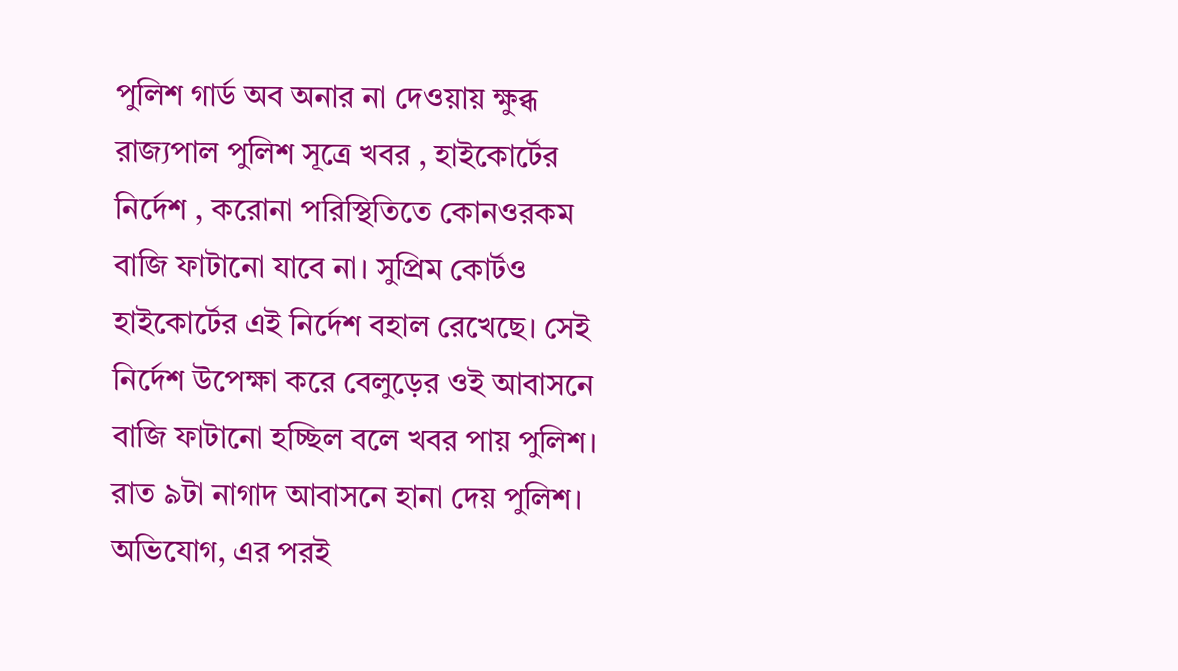পুলিশ গার্ড অব অনার না দেওয়ায় ক্ষুব্ধ রাজ্যপাল পুলিশ সূত্রে খবর , হাইকোর্টের নির্দেশ , করোনা পরিস্থিতিতে কোনওরকম বাজি ফাটানো যাবে না। সুপ্রিম কোর্টও হাইকোর্টের এই নির্দেশ বহাল রেখেছে। সেই নির্দেশ উপেক্ষা করে বেলুড়ের ওই আবাসনে বাজি ফাটানো হচ্ছিল বলে খবর পায় পুলিশ। রাত ৯টা নাগাদ আবাসনে হানা দেয় পুলিশ। অভিযোগ, এর পরই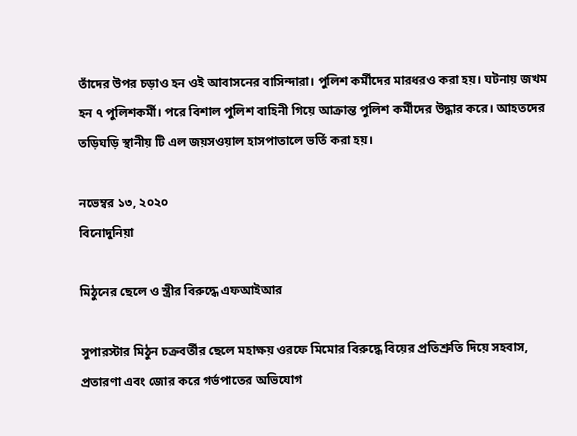তাঁদের উপর চড়াও হন ওই আবাসনের বাসিন্দারা। পুলিশ কর্মীদের মারধরও করা হয়। ঘটনায় জখম হন ৭ পুলিশকর্মী। পরে বিশাল পুলিশ বাহিনী গিয়ে আক্রান্ত পুলিশ কর্মীদের উদ্ধার করে। আহতদের তড়িঘড়ি স্থানীয় টি এল জয়সওয়াল হাসপাতালে ভর্তি করা হয়।

নভেম্বর ১৩, ২০২০
বিনোদুনিয়া

মিঠুনের ছেলে ও স্ত্রীর বিরুদ্ধে এফআইআর

সুপারস্টার মিঠুন চক্রবর্তীর ছেলে মহাক্ষয় ওরফে মিমোর বিরুদ্ধে বিয়ের প্রতিশ্রুতি দিয়ে সহবাস, প্রতারণা এবং জোর করে গর্ভপাতের অভিযোগ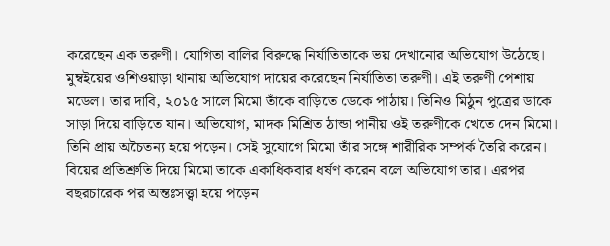করেছেন এক তরুণী। যোগিতা বালির বিরুদ্ধে নির্যাতিতাকে ভয় দেখানোর অভিযোগ উঠেছে। মুম্বইয়ের ওশিওয়াড়া থানায় অভিযোগ দায়ের করেছেন নির্যাতিতা তরুণী। এই তরুণী পেশায় মডেল। তার দাবি, ২০১৫ সালে মিমো তাঁকে বাড়িতে ডেকে পাঠায়। তিনিও মিঠুন পুত্রের ডাকে সাড়া দিয়ে বাড়িতে যান। অভিযোগ, মাদক মিশ্রিত ঠান্ডা পানীয় ওই তরুণীকে খেতে দেন মিমো। তিনি প্রায় অচৈতন্য হয়ে পড়েন। সেই সুযোগে মিমো তাঁর সঙ্গে শারীরিক সম্পর্ক তৈরি করেন। বিয়ের প্রতিশ্রুতি দিয়ে মিমো তাকে একাধিকবার ধর্ষণ করেন বলে অভিযোগ তার। এরপর বছরচারেক পর অন্তঃসত্ত্বা হয়ে পড়েন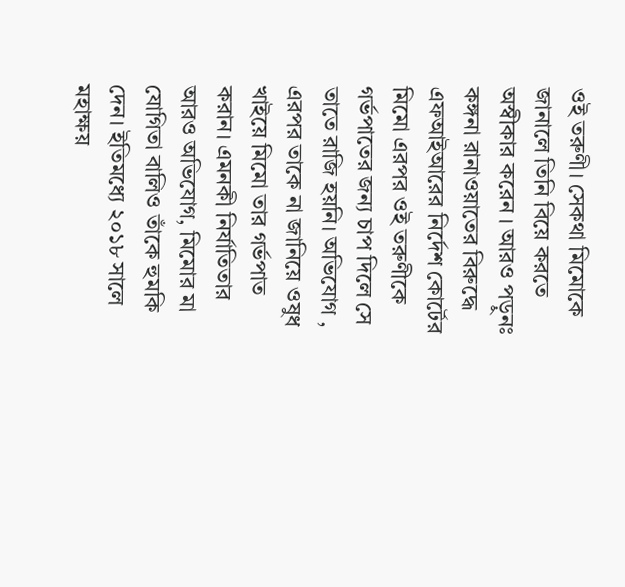ওই তরুণী। সেকথা মিমোকে জানালে তিনি বিয়ে করতে অস্বীকার করেন । আরও পড়ুনঃ কঙ্গনা রানাওয়াতের বিরুদ্ধে এফআইআরের নির্দেশ কোর্টের মিমো এরপর ওই তরুণীকে গর্ভপাতের জন্য চাপ দিলে সে তাতে রাজি হয়নি। অভিযোগ , এরপর তাকে না জানিয়ে ওষুধ খাইয়ে মিমো তার গর্ভপাত করান। এমনকী নির্যাতিতার আরও অভিযোগ, মিমোর মা যোগিতা বালিও তাঁকে হুমকি দেন। ইতিমধ্যে ২০১৮ সালে মহাক্ষয়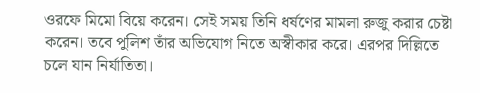ওরফে মিমো বিয়ে করেন। সেই সময় তিনি ধর্ষণের মামলা রুজু করার চেষ্টা করেন। তবে পুলিশ তাঁর অভিযোগ নিতে অস্বীকার করে। এরপর দিল্লিতে চলে যান নির্যাতিতা।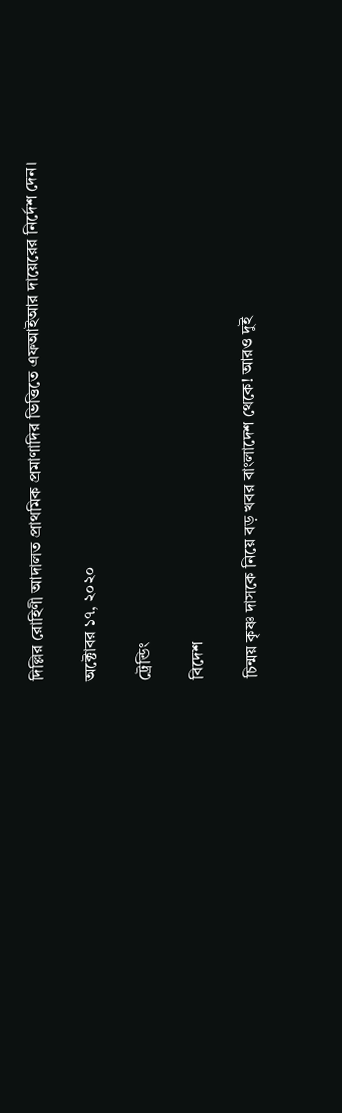দিল্লির রোহিণী আদালত প্রাথমিক প্রমাণাদির ভিত্তিতে এফআইআর দায়েরের নির্দেশ দেন।

অক্টোবর ১৭, ২০২০

ট্রেন্ডিং

বিদেশ

চিন্ময় কৃষ্ণ দাসকে নিয়ে বড় খবর বাংলাদেশ থেকে! আরও দুই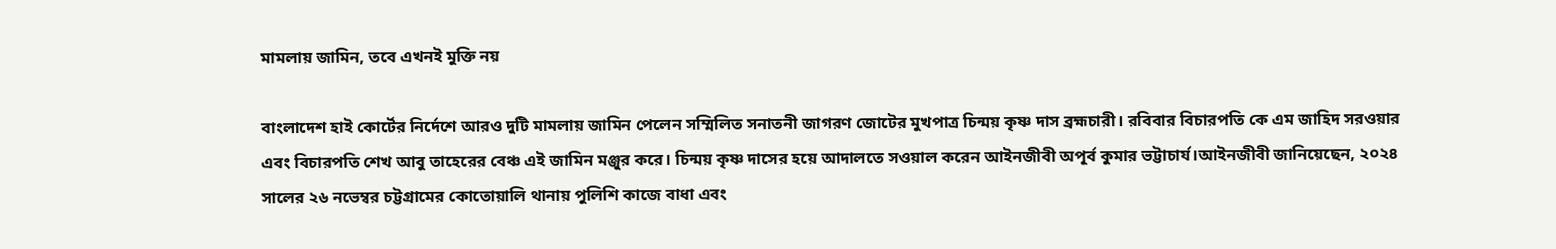মামলায় জামিন, তবে এখনই মুক্তি নয়

বাংলাদেশ হাই কোর্টের নির্দেশে আরও দুটি মামলায় জামিন পেলেন সম্মিলিত সনাতনী জাগরণ জোটের মুখপাত্র চিন্ময় কৃষ্ণ দাস ব্রহ্মচারী। রবিবার বিচারপতি কে এম জাহিদ সরওয়ার এবং বিচারপতি শেখ আবু তাহেরের বেঞ্চ এই জামিন মঞ্জুর করে। চিন্ময় কৃষ্ণ দাসের হয়ে আদালতে সওয়াল করেন আইনজীবী অপূর্ব কুমার ভট্টাচার্য।আইনজীবী জানিয়েছেন, ২০২৪ সালের ২৬ নভেম্বর চট্টগ্রামের কোতোয়ালি থানায় পুলিশি কাজে বাধা এবং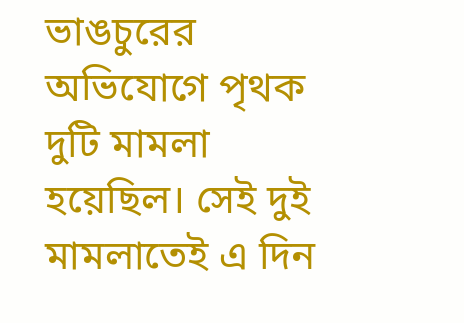ভাঙচুরের অভিযোগে পৃথক দুটি মামলা হয়েছিল। সেই দুই মামলাতেই এ দিন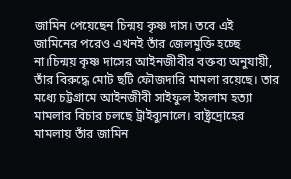জামিন পেয়েছেন চিন্ময় কৃষ্ণ দাস। তবে এই জামিনের পরেও এখনই তাঁর জেলমুক্তি হচ্ছে না।চিন্ময় কৃষ্ণ দাসের আইনজীবীর বক্তব্য অনুযায়ী, তাঁর বিরুদ্ধে মোট ছটি ফৌজদারি মামলা রয়েছে। তার মধ্যে চট্টগ্রামে আইনজীবী সাইফুল ইসলাম হত্যা মামলার বিচার চলছে ট্রাইব্যুনালে। রাষ্ট্রদ্রোহের মামলায় তাঁর জামিন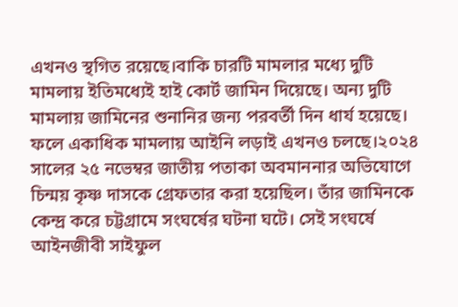এখনও স্থগিত রয়েছে।বাকি চারটি মামলার মধ্যে দুটি মামলায় ইতিমধ্যেই হাই কোর্ট জামিন দিয়েছে। অন্য দুটি মামলায় জামিনের শুনানির জন্য পরবর্তী দিন ধার্য হয়েছে। ফলে একাধিক মামলায় আইনি লড়াই এখনও চলছে।২০২৪ সালের ২৫ নভেম্বর জাতীয় পতাকা অবমাননার অভিযোগে চিন্ময় কৃষ্ণ দাসকে গ্রেফতার করা হয়েছিল। তাঁর জামিনকে কেন্দ্র করে চট্টগ্রামে সংঘর্ষের ঘটনা ঘটে। সেই সংঘর্ষে আইনজীবী সাইফুল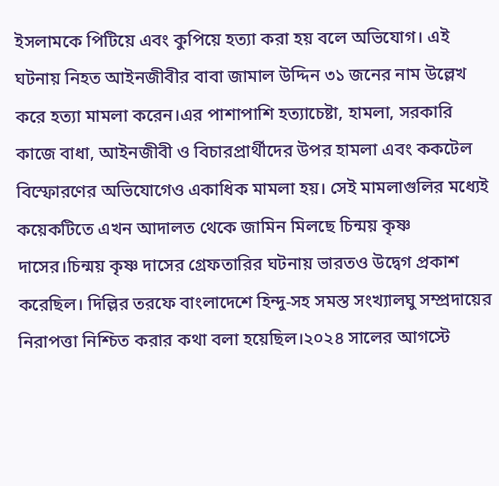ইসলামকে পিটিয়ে এবং কুপিয়ে হত্যা করা হয় বলে অভিযোগ। এই ঘটনায় নিহত আইনজীবীর বাবা জামাল উদ্দিন ৩১ জনের নাম উল্লেখ করে হত্যা মামলা করেন।এর পাশাপাশি হত্যাচেষ্টা, হামলা, সরকারি কাজে বাধা, আইনজীবী ও বিচারপ্রার্থীদের উপর হামলা এবং ককটেল বিস্ফোরণের অভিযোগেও একাধিক মামলা হয়। সেই মামলাগুলির মধ্যেই কয়েকটিতে এখন আদালত থেকে জামিন মিলছে চিন্ময় কৃষ্ণ দাসের।চিন্ময় কৃষ্ণ দাসের গ্রেফতারির ঘটনায় ভারতও উদ্বেগ প্রকাশ করেছিল। দিল্লির তরফে বাংলাদেশে হিন্দু-সহ সমস্ত সংখ্যালঘু সম্প্রদায়ের নিরাপত্তা নিশ্চিত করার কথা বলা হয়েছিল।২০২৪ সালের আগস্টে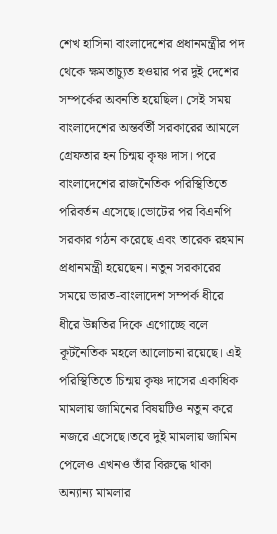শেখ হাসিনা বাংলাদেশের প্রধানমন্ত্রীর পদ থেকে ক্ষমতাচ্যুত হওয়ার পর দুই দেশের সম্পর্কের অবনতি হয়েছিল। সেই সময় বাংলাদেশের অন্তর্বর্তী সরকারের আমলে গ্রেফতার হন চিন্ময় কৃষ্ণ দাস। পরে বাংলাদেশের রাজনৈতিক পরিস্থিতিতে পরিবর্তন এসেছে।ভোটের পর বিএনপি সরকার গঠন করেছে এবং তারেক রহমান প্রধানমন্ত্রী হয়েছেন। নতুন সরকারের সময়ে ভারত-বাংলাদেশ সম্পর্ক ধীরে ধীরে উন্নতির দিকে এগোচ্ছে বলে কূটনৈতিক মহলে আলোচনা রয়েছে। এই পরিস্থিতিতে চিন্ময় কৃষ্ণ দাসের একাধিক মামলায় জামিনের বিষয়টিও নতুন করে নজরে এসেছে।তবে দুই মামলায় জামিন পেলেও এখনও তাঁর বিরুদ্ধে থাকা অন্যান্য মামলার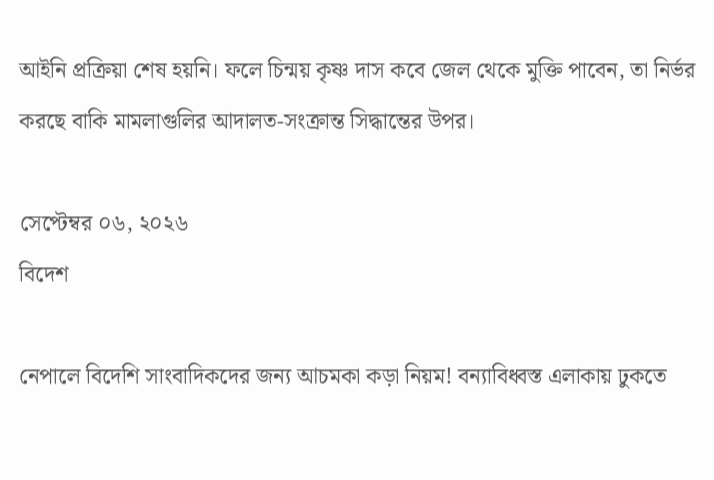আইনি প্রক্রিয়া শেষ হয়নি। ফলে চিন্ময় কৃষ্ণ দাস কবে জেল থেকে মুক্তি পাবেন, তা নির্ভর করছে বাকি মামলাগুলির আদালত-সংক্রান্ত সিদ্ধান্তের উপর।

সেপ্টেম্বর ০৬, ২০২৬
বিদেশ

নেপালে বিদেশি সাংবাদিকদের জন্য আচমকা কড়া নিয়ম! বন্যাবিধ্বস্ত এলাকায় ঢুকতে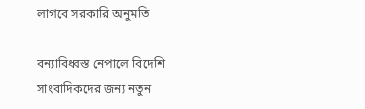লাগবে সরকারি অনুমতি

বন্যাবিধ্বস্ত নেপালে বিদেশি সাংবাদিকদের জন্য নতুন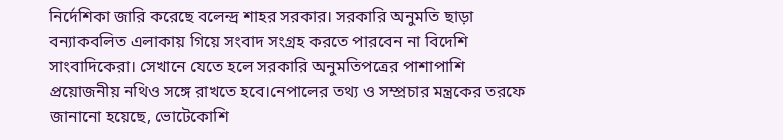নির্দেশিকা জারি করেছে বলেন্দ্র শাহর সরকার। সরকারি অনুমতি ছাড়া বন্যাকবলিত এলাকায় গিয়ে সংবাদ সংগ্রহ করতে পারবেন না বিদেশি সাংবাদিকেরা। সেখানে যেতে হলে সরকারি অনুমতিপত্রের পাশাপাশি প্রয়োজনীয় নথিও সঙ্গে রাখতে হবে।নেপালের তথ্য ও সম্প্রচার মন্ত্রকের তরফে জানানো হয়েছে, ভোটেকোশি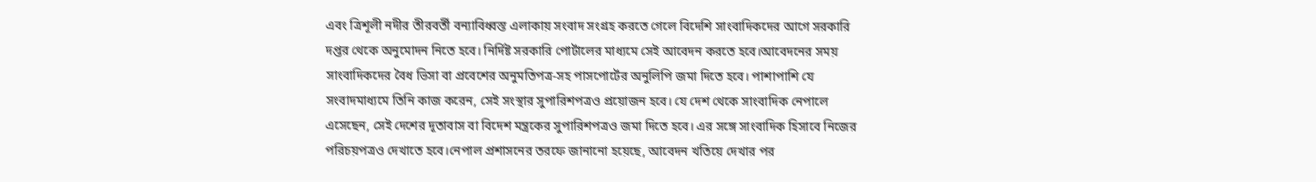এবং ত্রিশূলী নদীর তীরবর্তী বন্যাবিধ্বস্ত এলাকায় সংবাদ সংগ্রহ করতে গেলে বিদেশি সাংবাদিকদের আগে সরকারি দপ্তর থেকে অনুমোদন নিতে হবে। নির্দিষ্ট সরকারি পোর্টালের মাধ্যমে সেই আবেদন করতে হবে।আবেদনের সময় সাংবাদিকদের বৈধ ভিসা বা প্রবেশের অনুমতিপত্র-সহ পাসপোর্টের অনুলিপি জমা দিতে হবে। পাশাপাশি যে সংবাদমাধ্যমে তিনি কাজ করেন, সেই সংস্থার সুপারিশপত্রও প্রয়োজন হবে। যে দেশ থেকে সাংবাদিক নেপালে এসেছেন, সেই দেশের দূতাবাস বা বিদেশ মন্ত্রকের সুপারিশপত্রও জমা দিতে হবে। এর সঙ্গে সাংবাদিক হিসাবে নিজের পরিচয়পত্রও দেখাতে হবে।নেপাল প্রশাসনের তরফে জানানো হয়েছে, আবেদন খতিয়ে দেখার পর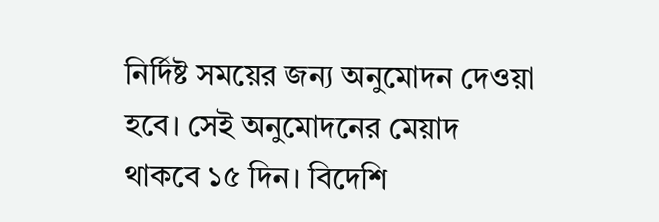নির্দিষ্ট সময়ের জন্য অনুমোদন দেওয়া হবে। সেই অনুমোদনের মেয়াদ থাকবে ১৫ দিন। বিদেশি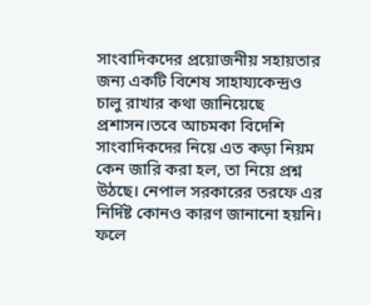সাংবাদিকদের প্রয়োজনীয় সহায়তার জন্য একটি বিশেষ সাহায্যকেন্দ্রও চালু রাখার কথা জানিয়েছে প্রশাসন।তবে আচমকা বিদেশি সাংবাদিকদের নিয়ে এত কড়া নিয়ম কেন জারি করা হল, তা নিয়ে প্রশ্ন উঠছে। নেপাল সরকারের তরফে এর নির্দিষ্ট কোনও কারণ জানানো হয়নি। ফলে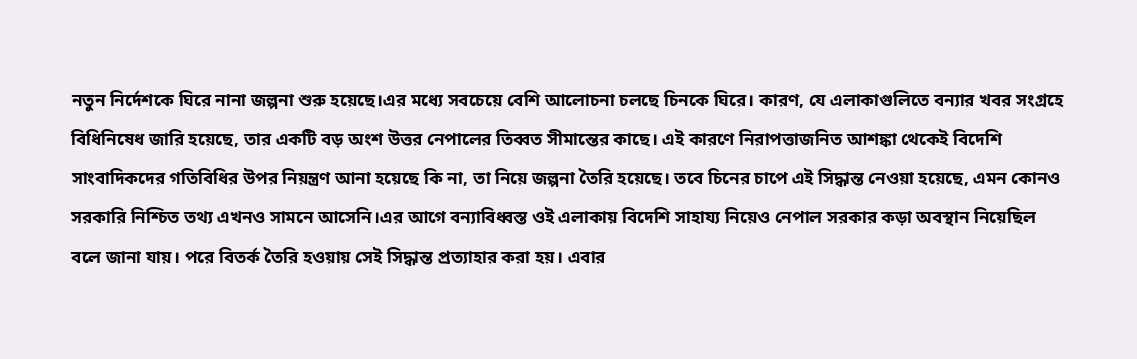নতুন নির্দেশকে ঘিরে নানা জল্পনা শুরু হয়েছে।এর মধ্যে সবচেয়ে বেশি আলোচনা চলছে চিনকে ঘিরে। কারণ, যে এলাকাগুলিতে বন্যার খবর সংগ্রহে বিধিনিষেধ জারি হয়েছে, তার একটি বড় অংশ উত্তর নেপালের তিব্বত সীমান্তের কাছে। এই কারণে নিরাপত্তাজনিত আশঙ্কা থেকেই বিদেশি সাংবাদিকদের গতিবিধির উপর নিয়ন্ত্রণ আনা হয়েছে কি না, তা নিয়ে জল্পনা তৈরি হয়েছে। তবে চিনের চাপে এই সিদ্ধান্ত নেওয়া হয়েছে, এমন কোনও সরকারি নিশ্চিত তথ্য এখনও সামনে আসেনি।এর আগে বন্যাবিধ্বস্ত ওই এলাকায় বিদেশি সাহায্য নিয়েও নেপাল সরকার কড়া অবস্থান নিয়েছিল বলে জানা যায়। পরে বিতর্ক তৈরি হওয়ায় সেই সিদ্ধান্ত প্রত্যাহার করা হয়। এবার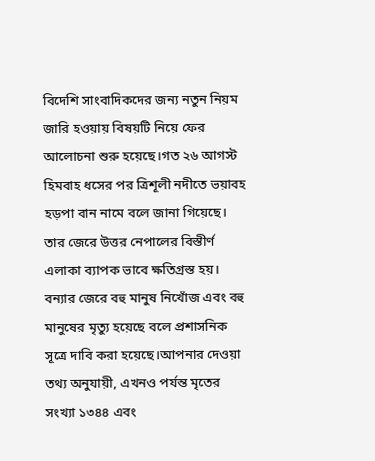বিদেশি সাংবাদিকদের জন্য নতুন নিয়ম জারি হওয়ায় বিষয়টি নিয়ে ফের আলোচনা শুরু হয়েছে।গত ২৬ আগস্ট হিমবাহ ধসের পর ত্রিশূলী নদীতে ভয়াবহ হড়পা বান নামে বলে জানা গিয়েছে। তার জেরে উত্তর নেপালের বিস্তীর্ণ এলাকা ব্যাপক ভাবে ক্ষতিগ্রস্ত হয়। বন্যার জেরে বহু মানুষ নিখোঁজ এবং বহু মানুষের মৃত্যু হয়েছে বলে প্রশাসনিক সূত্রে দাবি করা হয়েছে।আপনার দেওয়া তথ্য অনুযায়ী, এখনও পর্যন্ত মৃতের সংখ্যা ১৩৪৪ এবং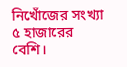নিখোঁজের সংখ্যা ৫ হাজারের বেশি।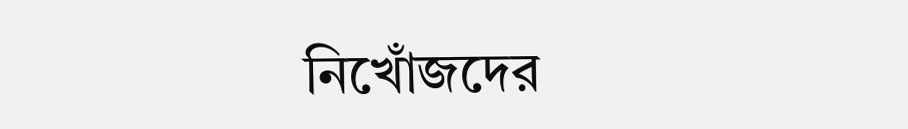নিখোঁজদের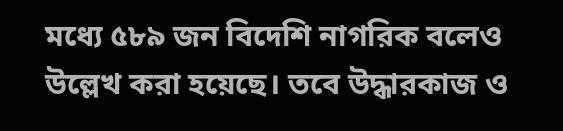মধ্যে ৫৮৯ জন বিদেশি নাগরিক বলেও উল্লেখ করা হয়েছে। তবে উদ্ধারকাজ ও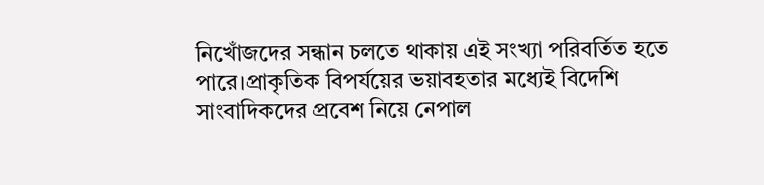নিখোঁজদের সন্ধান চলতে থাকায় এই সংখ্যা পরিবর্তিত হতে পারে।প্রাকৃতিক বিপর্যয়ের ভয়াবহতার মধ্যেই বিদেশি সাংবাদিকদের প্রবেশ নিয়ে নেপাল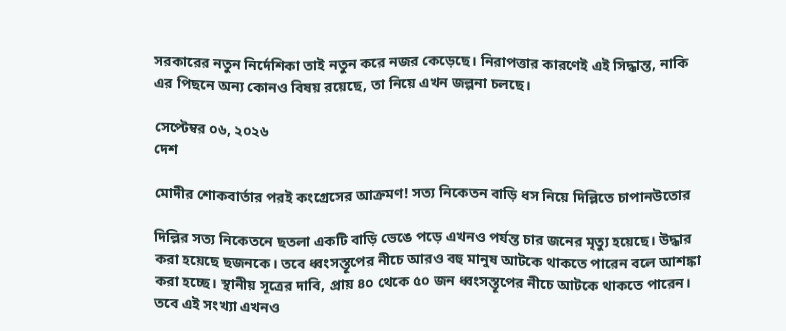সরকারের নতুন নির্দেশিকা তাই নতুন করে নজর কেড়েছে। নিরাপত্তার কারণেই এই সিদ্ধান্ত, নাকি এর পিছনে অন্য কোনও বিষয় রয়েছে, তা নিয়ে এখন জল্পনা চলছে।

সেপ্টেম্বর ০৬, ২০২৬
দেশ

মোদীর শোকবার্তার পরই কংগ্রেসের আক্রমণ! সত্য নিকেতন বাড়ি ধস নিয়ে দিল্লিতে চাপানউতোর

দিল্লির সত্য নিকেতনে ছতলা একটি বাড়ি ভেঙে পড়ে এখনও পর্যন্ত চার জনের মৃত্যু হয়েছে। উদ্ধার করা হয়েছে ছজনকে। তবে ধ্বংসস্তূপের নীচে আরও বহু মানুষ আটকে থাকতে পারেন বলে আশঙ্কা করা হচ্ছে। স্থানীয় সূত্রের দাবি, প্রায় ৪০ থেকে ৫০ জন ধ্বংসস্তূপের নীচে আটকে থাকতে পারেন। তবে এই সংখ্যা এখনও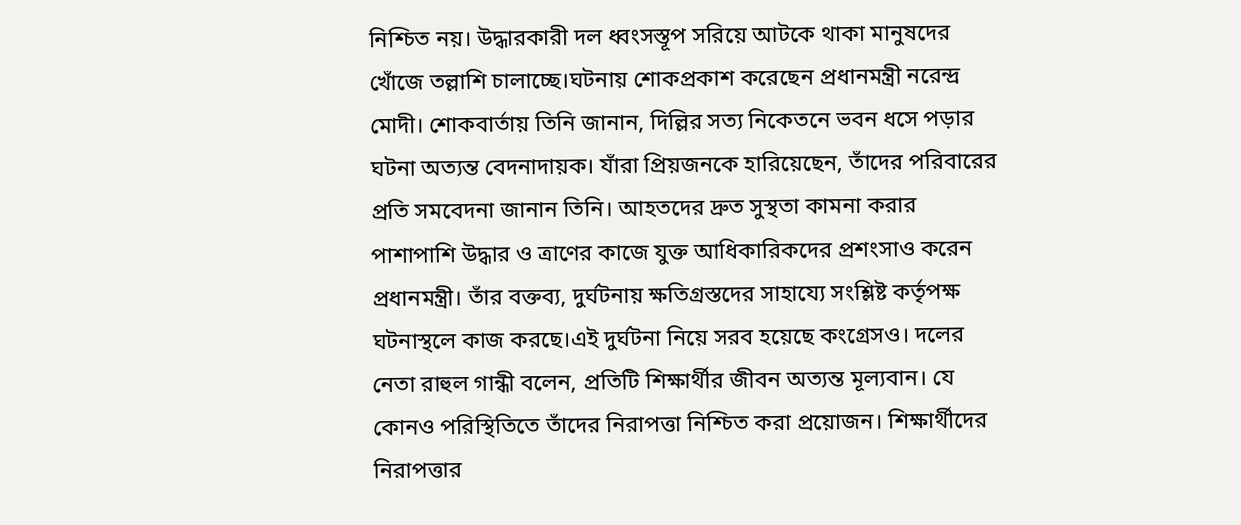নিশ্চিত নয়। উদ্ধারকারী দল ধ্বংসস্তূপ সরিয়ে আটকে থাকা মানুষদের খোঁজে তল্লাশি চালাচ্ছে।ঘটনায় শোকপ্রকাশ করেছেন প্রধানমন্ত্রী নরেন্দ্র মোদী। শোকবার্তায় তিনি জানান, দিল্লির সত্য নিকেতনে ভবন ধসে পড়ার ঘটনা অত্যন্ত বেদনাদায়ক। যাঁরা প্রিয়জনকে হারিয়েছেন, তাঁদের পরিবারের প্রতি সমবেদনা জানান তিনি। আহতদের দ্রুত সুস্থতা কামনা করার পাশাপাশি উদ্ধার ও ত্রাণের কাজে যুক্ত আধিকারিকদের প্রশংসাও করেন প্রধানমন্ত্রী। তাঁর বক্তব্য, দুর্ঘটনায় ক্ষতিগ্রস্তদের সাহায্যে সংশ্লিষ্ট কর্তৃপক্ষ ঘটনাস্থলে কাজ করছে।এই দুর্ঘটনা নিয়ে সরব হয়েছে কংগ্রেসও। দলের নেতা রাহুল গান্ধী বলেন, প্রতিটি শিক্ষার্থীর জীবন অত্যন্ত মূল্যবান। যে কোনও পরিস্থিতিতে তাঁদের নিরাপত্তা নিশ্চিত করা প্রয়োজন। শিক্ষার্থীদের নিরাপত্তার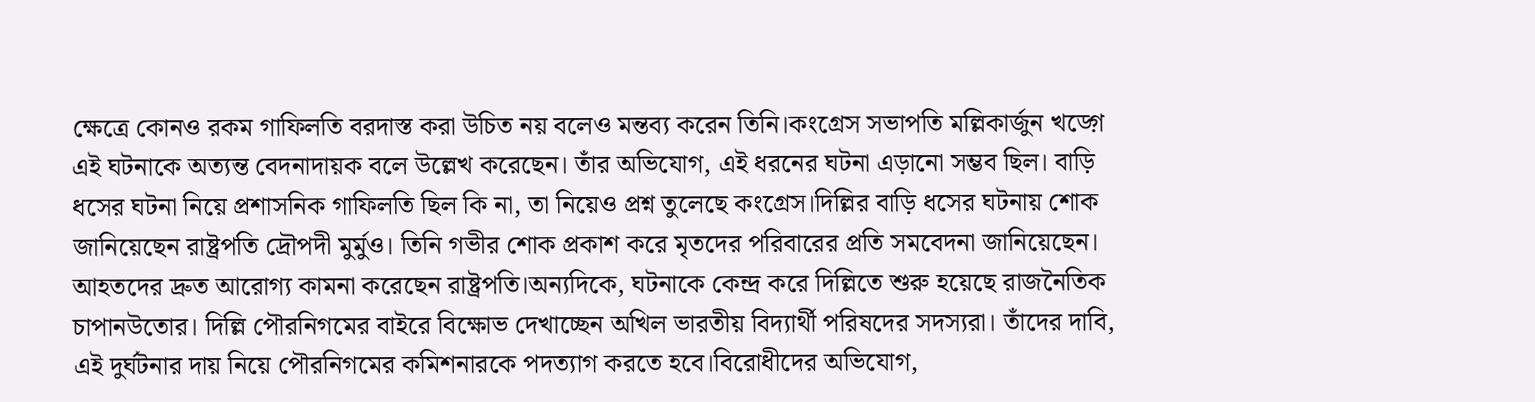ক্ষেত্রে কোনও রকম গাফিলতি বরদাস্ত করা উচিত নয় বলেও মন্তব্য করেন তিনি।কংগ্রেস সভাপতি মল্লিকার্জুন খড়্গে এই ঘটনাকে অত্যন্ত বেদনাদায়ক বলে উল্লেখ করেছেন। তাঁর অভিযোগ, এই ধরনের ঘটনা এড়ানো সম্ভব ছিল। বাড়ি ধসের ঘটনা নিয়ে প্রশাসনিক গাফিলতি ছিল কি না, তা নিয়েও প্রশ্ন তুলেছে কংগ্রেস।দিল্লির বাড়ি ধসের ঘটনায় শোক জানিয়েছেন রাষ্ট্রপতি দ্রৌপদী মুর্মুও। তিনি গভীর শোক প্রকাশ করে মৃতদের পরিবারের প্রতি সমবেদনা জানিয়েছেন। আহতদের দ্রুত আরোগ্য কামনা করেছেন রাষ্ট্রপতি।অন্যদিকে, ঘটনাকে কেন্দ্র করে দিল্লিতে শুরু হয়েছে রাজনৈতিক চাপানউতোর। দিল্লি পৌরনিগমের বাইরে বিক্ষোভ দেখাচ্ছেন অখিল ভারতীয় বিদ্যার্থী পরিষদের সদস্যরা। তাঁদের দাবি, এই দুর্ঘটনার দায় নিয়ে পৌরনিগমের কমিশনারকে পদত্যাগ করতে হবে।বিরোধীদের অভিযোগ,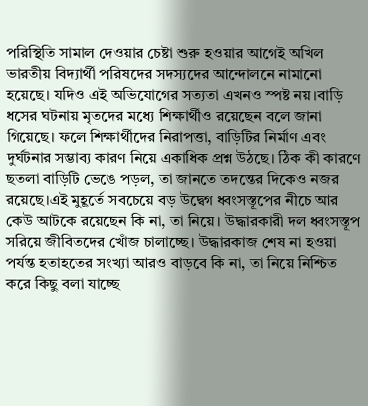পরিস্থিতি সামাল দেওয়ার চেষ্টা শুরু হওয়ার আগেই অখিল ভারতীয় বিদ্যার্থী পরিষদের সদস্যদের আন্দোলনে নামানো হয়েছে। যদিও এই অভিযোগের সত্যতা এখনও স্পষ্ট নয়।বাড়ি ধসের ঘটনায় মৃতদের মধ্যে শিক্ষার্থীও রয়েছেন বলে জানা গিয়েছে। ফলে শিক্ষার্থীদের নিরাপত্তা, বাড়িটির নির্মাণ এবং দুর্ঘটনার সম্ভাব্য কারণ নিয়ে একাধিক প্রশ্ন উঠছে। ঠিক কী কারণে ছতলা বাড়িটি ভেঙে পড়ল, তা জানতে তদন্তের দিকেও নজর রয়েছে।এই মুহূর্তে সবচেয়ে বড় উদ্বেগ ধ্বংসস্তূপের নীচে আর কেউ আটকে রয়েছেন কি না, তা নিয়ে। উদ্ধারকারী দল ধ্বংসস্তূপ সরিয়ে জীবিতদের খোঁজ চালাচ্ছে। উদ্ধারকাজ শেষ না হওয়া পর্যন্ত হতাহতের সংখ্যা আরও বাড়বে কি না, তা নিয়ে নিশ্চিত করে কিছু বলা যাচ্ছে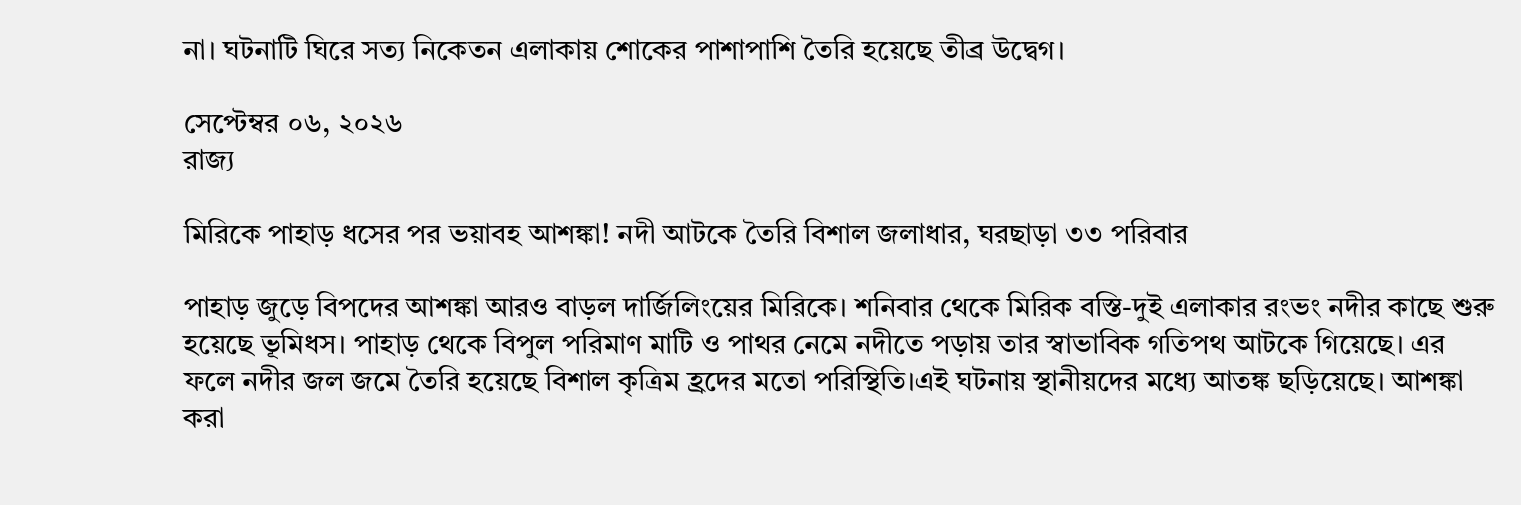না। ঘটনাটি ঘিরে সত্য নিকেতন এলাকায় শোকের পাশাপাশি তৈরি হয়েছে তীব্র উদ্বেগ।

সেপ্টেম্বর ০৬, ২০২৬
রাজ্য

মিরিকে পাহাড় ধসের পর ভয়াবহ আশঙ্কা! নদী আটকে তৈরি বিশাল জলাধার, ঘরছাড়া ৩৩ পরিবার

পাহাড় জুড়ে বিপদের আশঙ্কা আরও বাড়ল দার্জিলিংয়ের মিরিকে। শনিবার থেকে মিরিক বস্তি-দুই এলাকার রংভং নদীর কাছে শুরু হয়েছে ভূমিধস। পাহাড় থেকে বিপুল পরিমাণ মাটি ও পাথর নেমে নদীতে পড়ায় তার স্বাভাবিক গতিপথ আটকে গিয়েছে। এর ফলে নদীর জল জমে তৈরি হয়েছে বিশাল কৃত্রিম হ্রদের মতো পরিস্থিতি।এই ঘটনায় স্থানীয়দের মধ্যে আতঙ্ক ছড়িয়েছে। আশঙ্কা করা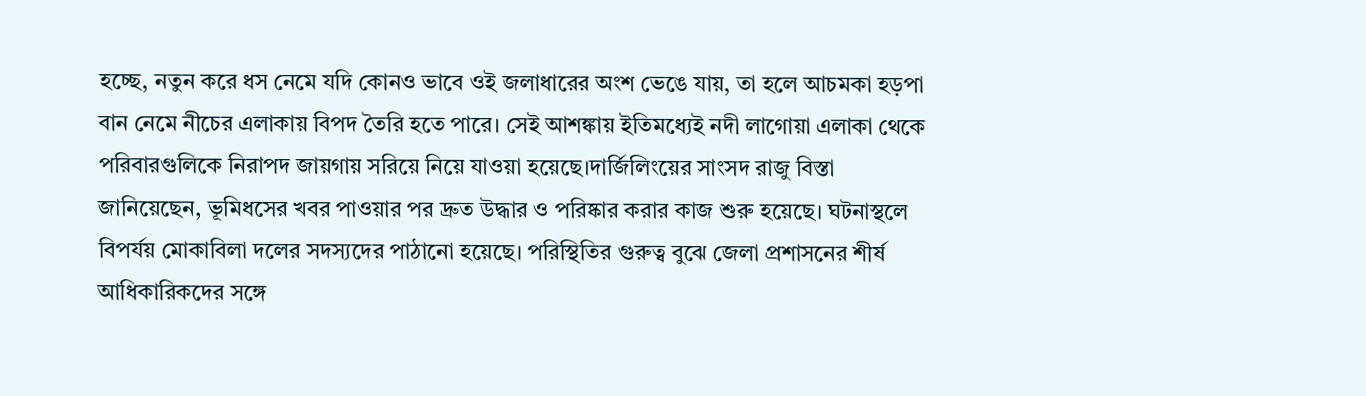হচ্ছে, নতুন করে ধস নেমে যদি কোনও ভাবে ওই জলাধারের অংশ ভেঙে যায়, তা হলে আচমকা হড়পা বান নেমে নীচের এলাকায় বিপদ তৈরি হতে পারে। সেই আশঙ্কায় ইতিমধ্যেই নদী লাগোয়া এলাকা থেকে পরিবারগুলিকে নিরাপদ জায়গায় সরিয়ে নিয়ে যাওয়া হয়েছে।দার্জিলিংয়ের সাংসদ রাজু বিস্তা জানিয়েছেন, ভূমিধসের খবর পাওয়ার পর দ্রুত উদ্ধার ও পরিষ্কার করার কাজ শুরু হয়েছে। ঘটনাস্থলে বিপর্যয় মোকাবিলা দলের সদস্যদের পাঠানো হয়েছে। পরিস্থিতির গুরুত্ব বুঝে জেলা প্রশাসনের শীর্ষ আধিকারিকদের সঙ্গে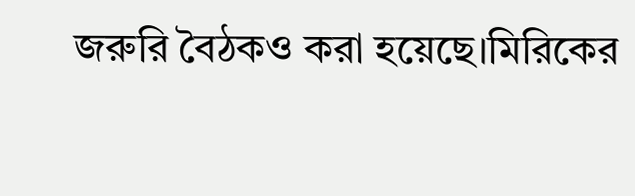জরুরি বৈঠকও করা হয়েছে।মিরিকের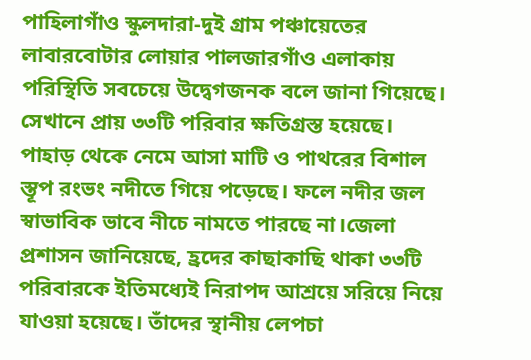পাহিলাগাঁও স্কুলদারা-দুই গ্রাম পঞ্চায়েতের লাবারবোটার লোয়ার পালজারগাঁও এলাকায় পরিস্থিতি সবচেয়ে উদ্বেগজনক বলে জানা গিয়েছে। সেখানে প্রায় ৩৩টি পরিবার ক্ষতিগ্রস্ত হয়েছে। পাহাড় থেকে নেমে আসা মাটি ও পাথরের বিশাল স্তূপ রংভং নদীতে গিয়ে পড়েছে। ফলে নদীর জল স্বাভাবিক ভাবে নীচে নামতে পারছে না।জেলা প্রশাসন জানিয়েছে, হ্রদের কাছাকাছি থাকা ৩৩টি পরিবারকে ইতিমধ্যেই নিরাপদ আশ্রয়ে সরিয়ে নিয়ে যাওয়া হয়েছে। তাঁদের স্থানীয় লেপচা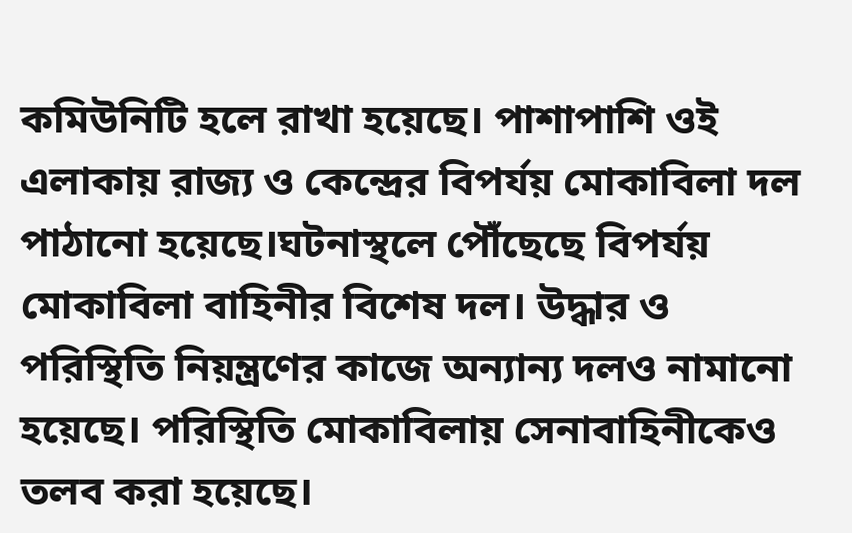কমিউনিটি হলে রাখা হয়েছে। পাশাপাশি ওই এলাকায় রাজ্য ও কেন্দ্রের বিপর্যয় মোকাবিলা দল পাঠানো হয়েছে।ঘটনাস্থলে পৌঁছেছে বিপর্যয় মোকাবিলা বাহিনীর বিশেষ দল। উদ্ধার ও পরিস্থিতি নিয়ন্ত্রণের কাজে অন্যান্য দলও নামানো হয়েছে। পরিস্থিতি মোকাবিলায় সেনাবাহিনীকেও তলব করা হয়েছে।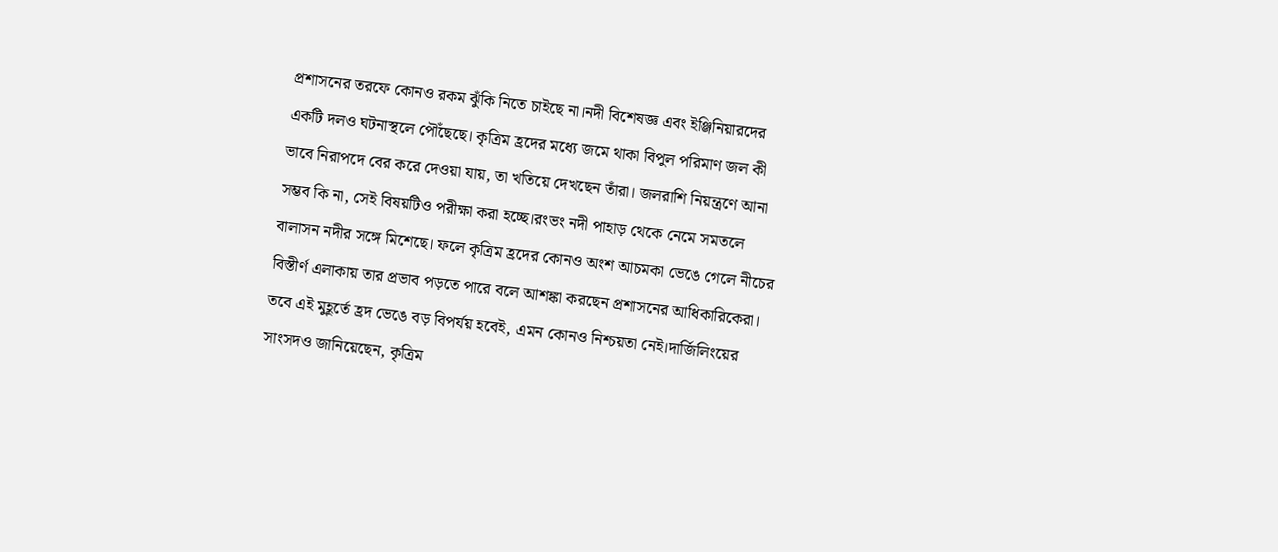প্রশাসনের তরফে কোনও রকম ঝুঁকি নিতে চাইছে না।নদী বিশেষজ্ঞ এবং ইঞ্জিনিয়ারদের একটি দলও ঘটনাস্থলে পৌঁছেছে। কৃত্রিম হ্রদের মধ্যে জমে থাকা বিপুল পরিমাণ জল কী ভাবে নিরাপদে বের করে দেওয়া যায়, তা খতিয়ে দেখছেন তাঁরা। জলরাশি নিয়ন্ত্রণে আনা সম্ভব কি না, সেই বিষয়টিও পরীক্ষা করা হচ্ছে।রংভং নদী পাহাড় থেকে নেমে সমতলে বালাসন নদীর সঙ্গে মিশেছে। ফলে কৃত্রিম হ্রদের কোনও অংশ আচমকা ভেঙে গেলে নীচের বিস্তীর্ণ এলাকায় তার প্রভাব পড়তে পারে বলে আশঙ্কা করছেন প্রশাসনের আধিকারিকেরা। তবে এই মুহূর্তে হ্রদ ভেঙে বড় বিপর্যয় হবেই, এমন কোনও নিশ্চয়তা নেই।দার্জিলিংয়ের সাংসদও জানিয়েছেন, কৃত্রিম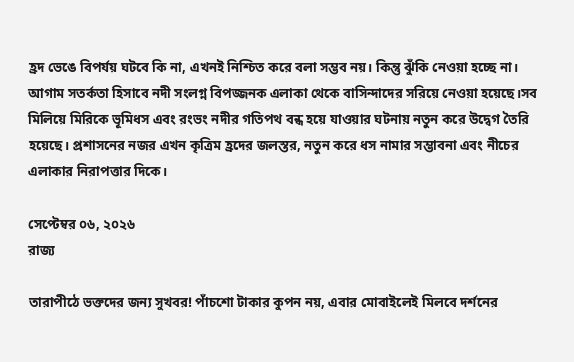হ্রদ ভেঙে বিপর্যয় ঘটবে কি না, এখনই নিশ্চিত করে বলা সম্ভব নয়। কিন্তু ঝুঁকি নেওয়া হচ্ছে না। আগাম সতর্কতা হিসাবে নদী সংলগ্ন বিপজ্জনক এলাকা থেকে বাসিন্দাদের সরিয়ে নেওয়া হয়েছে।সব মিলিয়ে মিরিকে ভূমিধস এবং রংভং নদীর গতিপথ বন্ধ হয়ে যাওয়ার ঘটনায় নতুন করে উদ্বেগ তৈরি হয়েছে। প্রশাসনের নজর এখন কৃত্রিম হ্রদের জলস্তর, নতুন করে ধস নামার সম্ভাবনা এবং নীচের এলাকার নিরাপত্তার দিকে।

সেপ্টেম্বর ০৬, ২০২৬
রাজ্য

তারাপীঠে ভক্তদের জন্য সুখবর! পাঁচশো টাকার কুপন নয়, এবার মোবাইলেই মিলবে দর্শনের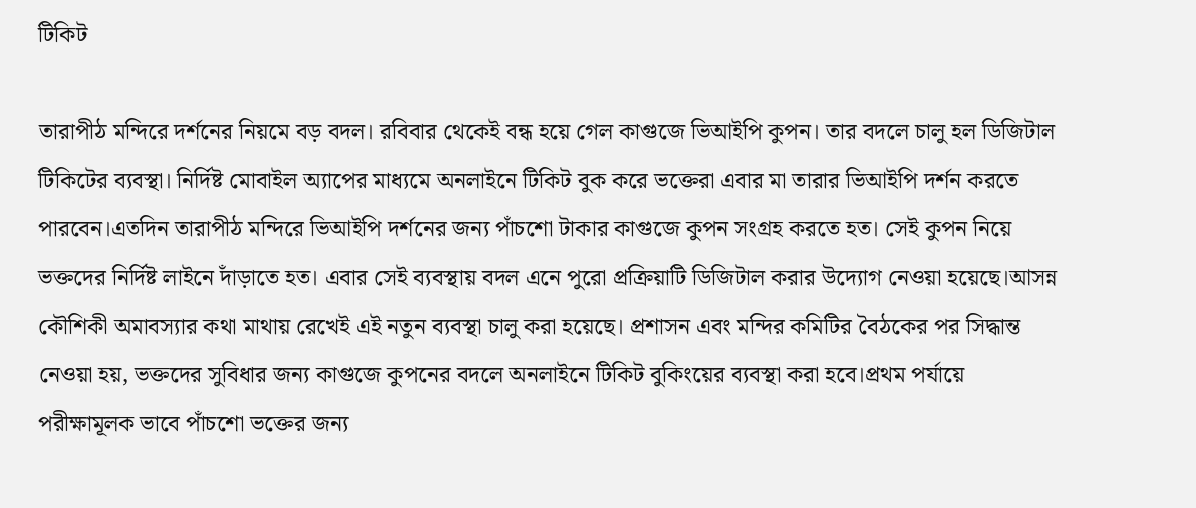টিকিট

তারাপীঠ মন্দিরে দর্শনের নিয়মে বড় বদল। রবিবার থেকেই বন্ধ হয়ে গেল কাগুজে ভিআইপি কুপন। তার বদলে চালু হল ডিজিটাল টিকিটের ব্যবস্থা। নির্দিষ্ট মোবাইল অ্যাপের মাধ্যমে অনলাইনে টিকিট বুক করে ভক্তেরা এবার মা তারার ভিআইপি দর্শন করতে পারবেন।এতদিন তারাপীঠ মন্দিরে ভিআইপি দর্শনের জন্য পাঁচশো টাকার কাগুজে কুপন সংগ্রহ করতে হত। সেই কুপন নিয়ে ভক্তদের নির্দিষ্ট লাইনে দাঁড়াতে হত। এবার সেই ব্যবস্থায় বদল এনে পুরো প্রক্রিয়াটি ডিজিটাল করার উদ্যোগ নেওয়া হয়েছে।আসন্ন কৌশিকী অমাবস্যার কথা মাথায় রেখেই এই নতুন ব্যবস্থা চালু করা হয়েছে। প্রশাসন এবং মন্দির কমিটির বৈঠকের পর সিদ্ধান্ত নেওয়া হয়, ভক্তদের সুবিধার জন্য কাগুজে কুপনের বদলে অনলাইনে টিকিট বুকিংয়ের ব্যবস্থা করা হবে।প্রথম পর্যায়ে পরীক্ষামূলক ভাবে পাঁচশো ভক্তের জন্য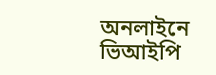অনলাইনে ভিআইপি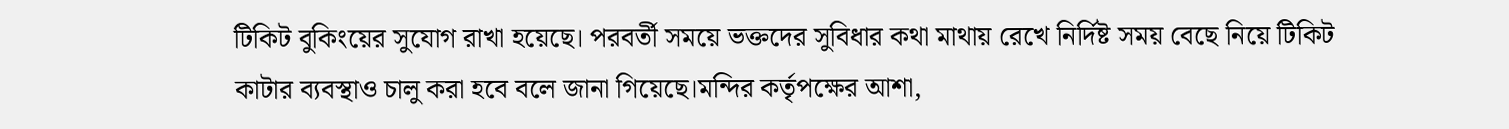টিকিট বুকিংয়ের সুযোগ রাখা হয়েছে। পরবর্তী সময়ে ভক্তদের সুবিধার কথা মাথায় রেখে নির্দিষ্ট সময় বেছে নিয়ে টিকিট কাটার ব্যবস্থাও চালু করা হবে বলে জানা গিয়েছে।মন্দির কর্তৃপক্ষের আশা,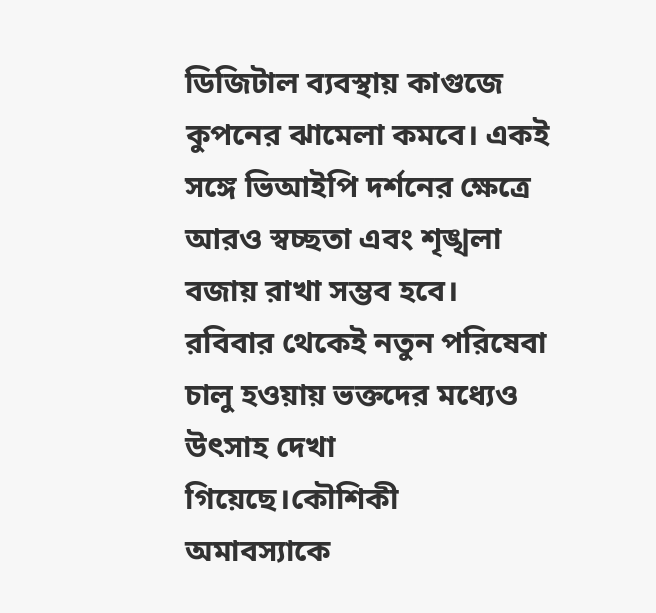ডিজিটাল ব্যবস্থায় কাগুজে কুপনের ঝামেলা কমবে। একই সঙ্গে ভিআইপি দর্শনের ক্ষেত্রে আরও স্বচ্ছতা এবং শৃঙ্খলা বজায় রাখা সম্ভব হবে। রবিবার থেকেই নতুন পরিষেবা চালু হওয়ায় ভক্তদের মধ্যেও উৎসাহ দেখা গিয়েছে।কৌশিকী অমাবস্যাকে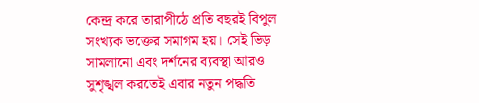কেন্দ্র করে তারাপীঠে প্রতি বছরই বিপুল সংখ্যক ভক্তের সমাগম হয়। সেই ভিড় সামলানো এবং দর্শনের ব্যবস্থা আরও সুশৃঙ্খল করতেই এবার নতুন পদ্ধতি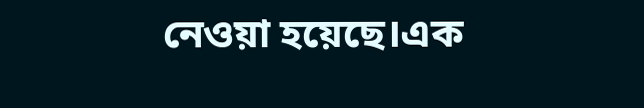নেওয়া হয়েছে।এক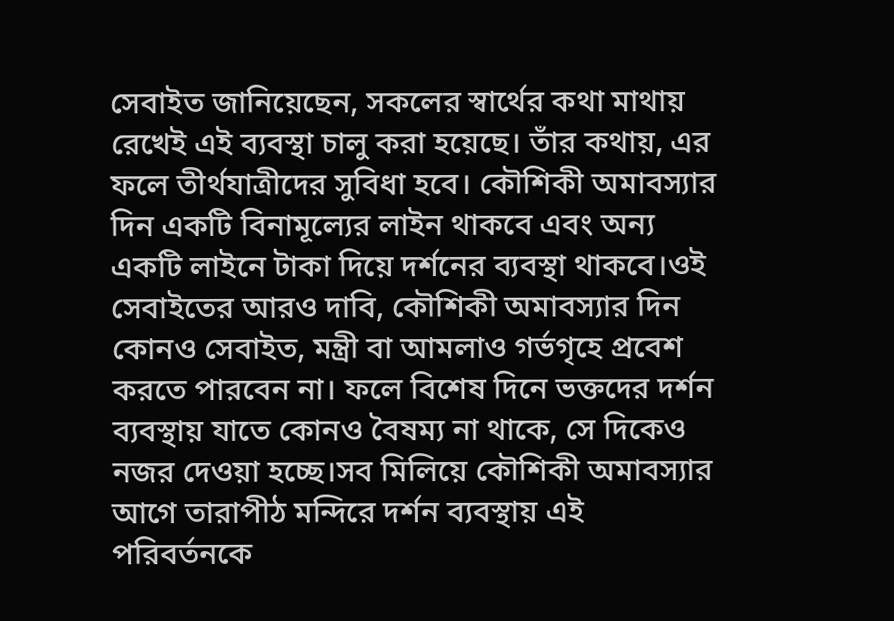সেবাইত জানিয়েছেন, সকলের স্বার্থের কথা মাথায় রেখেই এই ব্যবস্থা চালু করা হয়েছে। তাঁর কথায়, এর ফলে তীর্থযাত্রীদের সুবিধা হবে। কৌশিকী অমাবস্যার দিন একটি বিনামূল্যের লাইন থাকবে এবং অন্য একটি লাইনে টাকা দিয়ে দর্শনের ব্যবস্থা থাকবে।ওই সেবাইতের আরও দাবি, কৌশিকী অমাবস্যার দিন কোনও সেবাইত, মন্ত্রী বা আমলাও গর্ভগৃহে প্রবেশ করতে পারবেন না। ফলে বিশেষ দিনে ভক্তদের দর্শন ব্যবস্থায় যাতে কোনও বৈষম্য না থাকে, সে দিকেও নজর দেওয়া হচ্ছে।সব মিলিয়ে কৌশিকী অমাবস্যার আগে তারাপীঠ মন্দিরে দর্শন ব্যবস্থায় এই পরিবর্তনকে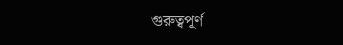গুরুত্বপূর্ণ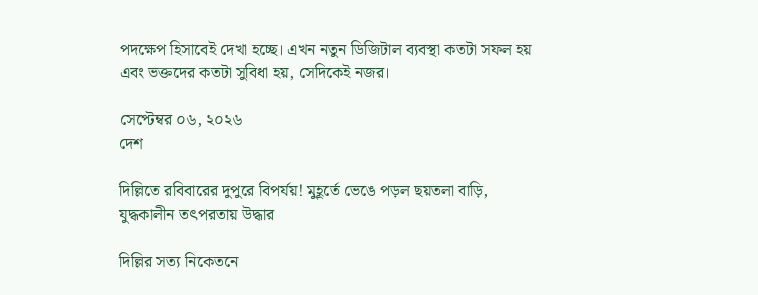পদক্ষেপ হিসাবেই দেখা হচ্ছে। এখন নতুন ডিজিটাল ব্যবস্থা কতটা সফল হয় এবং ভক্তদের কতটা সুবিধা হয়, সেদিকেই নজর।

সেপ্টেম্বর ০৬, ২০২৬
দেশ

দিল্লিতে রবিবারের দুপুরে বিপর্যয়! মুহূর্তে ভেঙে পড়ল ছয়তলা বাড়ি, যুদ্ধকালীন তৎপরতায় উদ্ধার

দিল্লির সত্য নিকেতনে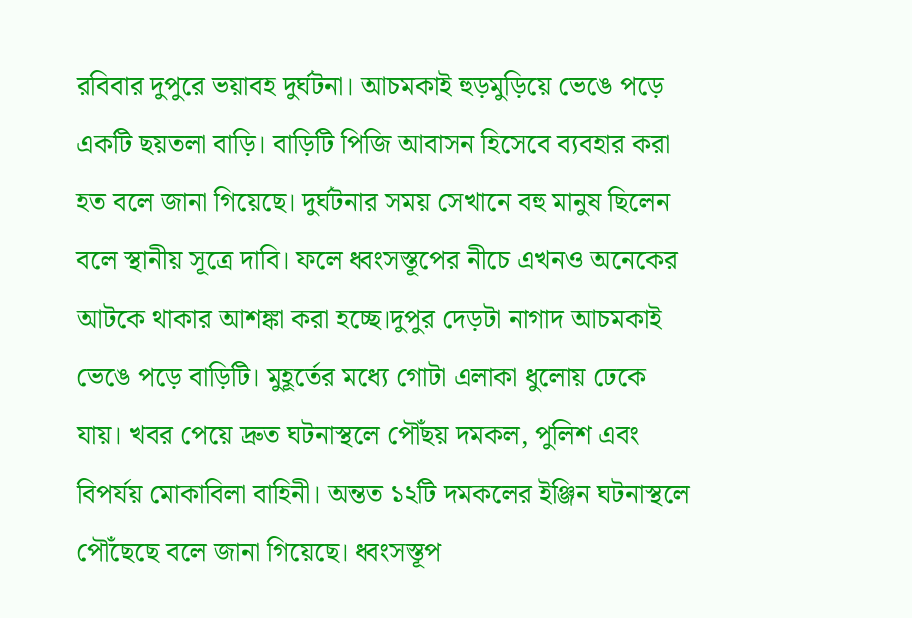রবিবার দুপুরে ভয়াবহ দুর্ঘটনা। আচমকাই হুড়মুড়িয়ে ভেঙে পড়ে একটি ছয়তলা বাড়ি। বাড়িটি পিজি আবাসন হিসেবে ব্যবহার করা হত বলে জানা গিয়েছে। দুর্ঘটনার সময় সেখানে বহু মানুষ ছিলেন বলে স্থানীয় সূত্রে দাবি। ফলে ধ্বংসস্তূপের নীচে এখনও অনেকের আটকে থাকার আশঙ্কা করা হচ্ছে।দুপুর দেড়টা নাগাদ আচমকাই ভেঙে পড়ে বাড়িটি। মুহূর্তের মধ্যে গোটা এলাকা ধুলোয় ঢেকে যায়। খবর পেয়ে দ্রুত ঘটনাস্থলে পৌঁছয় দমকল, পুলিশ এবং বিপর্যয় মোকাবিলা বাহিনী। অন্তত ১২টি দমকলের ইঞ্জিন ঘটনাস্থলে পৌঁছেছে বলে জানা গিয়েছে। ধ্বংসস্তূপ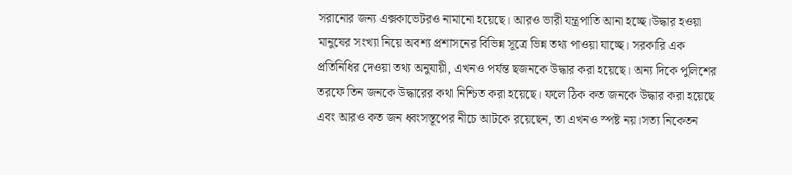সরানোর জন্য এক্সকাভেটরও নামানো হয়েছে। আরও ভারী যন্ত্রপাতি আনা হচ্ছে।উদ্ধার হওয়া মানুষের সংখ্যা নিয়ে অবশ্য প্রশাসনের বিভিন্ন সূত্রে ভিন্ন তথ্য পাওয়া যাচ্ছে। সরকারি এক প্রতিনিধির দেওয়া তথ্য অনুযায়ী, এখনও পর্যন্ত ছজনকে উদ্ধার করা হয়েছে। অন্য দিকে পুলিশের তরফে তিন জনকে উদ্ধারের কথা নিশ্চিত করা হয়েছে। ফলে ঠিক কত জনকে উদ্ধার করা হয়েছে এবং আরও কত জন ধ্বংসস্তূপের নীচে আটকে রয়েছেন, তা এখনও স্পষ্ট নয়।সত্য নিকেতন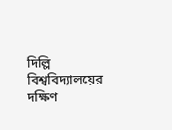দিল্লি বিশ্ববিদ্যালয়ের দক্ষিণ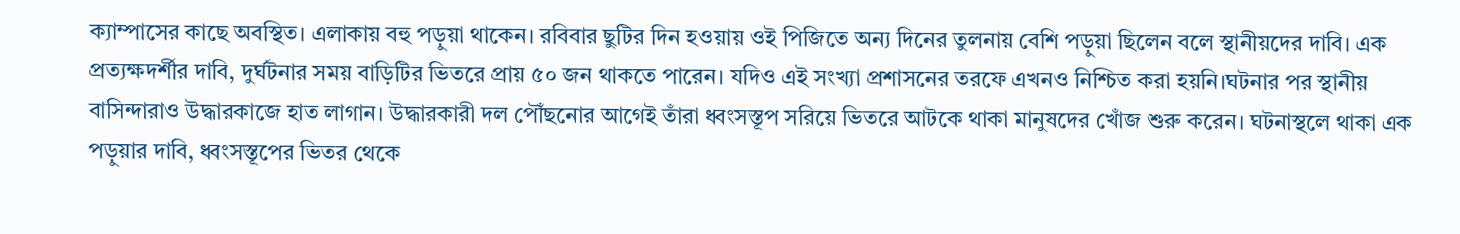ক্যাম্পাসের কাছে অবস্থিত। এলাকায় বহু পড়ুয়া থাকেন। রবিবার ছুটির দিন হওয়ায় ওই পিজিতে অন্য দিনের তুলনায় বেশি পড়ুয়া ছিলেন বলে স্থানীয়দের দাবি। এক প্রত্যক্ষদর্শীর দাবি, দুর্ঘটনার সময় বাড়িটির ভিতরে প্রায় ৫০ জন থাকতে পারেন। যদিও এই সংখ্যা প্রশাসনের তরফে এখনও নিশ্চিত করা হয়নি।ঘটনার পর স্থানীয় বাসিন্দারাও উদ্ধারকাজে হাত লাগান। উদ্ধারকারী দল পৌঁছনোর আগেই তাঁরা ধ্বংসস্তূপ সরিয়ে ভিতরে আটকে থাকা মানুষদের খোঁজ শুরু করেন। ঘটনাস্থলে থাকা এক পড়ুয়ার দাবি, ধ্বংসস্তূপের ভিতর থেকে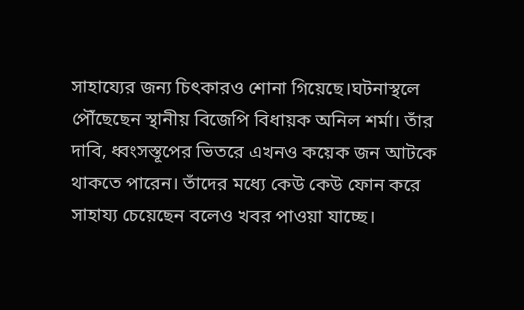সাহায্যের জন্য চিৎকারও শোনা গিয়েছে।ঘটনাস্থলে পৌঁছেছেন স্থানীয় বিজেপি বিধায়ক অনিল শর্মা। তাঁর দাবি, ধ্বংসস্তূপের ভিতরে এখনও কয়েক জন আটকে থাকতে পারেন। তাঁদের মধ্যে কেউ কেউ ফোন করে সাহায্য চেয়েছেন বলেও খবর পাওয়া যাচ্ছে।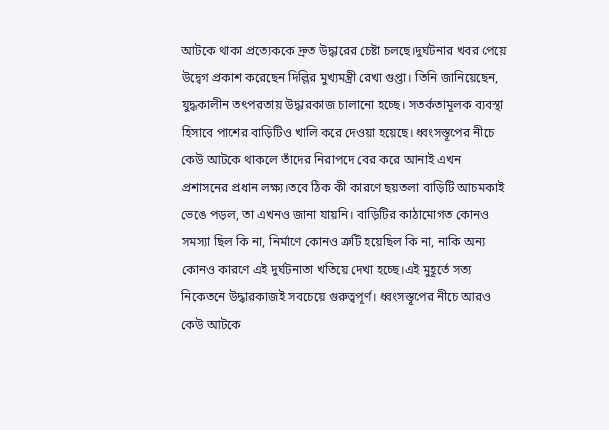আটকে থাকা প্রত্যেককে দ্রুত উদ্ধারের চেষ্টা চলছে।দুর্ঘটনার খবর পেয়ে উদ্বেগ প্রকাশ করেছেন দিল্লির মুখ্যমন্ত্রী রেখা গুপ্তা। তিনি জানিয়েছেন, যুদ্ধকালীন তৎপরতায় উদ্ধারকাজ চালানো হচ্ছে। সতর্কতামূলক ব্যবস্থা হিসাবে পাশের বাড়িটিও খালি করে দেওয়া হয়েছে। ধ্বংসস্তূপের নীচে কেউ আটকে থাকলে তাঁদের নিরাপদে বের করে আনাই এখন প্রশাসনের প্রধান লক্ষ্য।তবে ঠিক কী কারণে ছয়তলা বাড়িটি আচমকাই ভেঙে পড়ল, তা এখনও জানা যায়নি। বাড়িটির কাঠামোগত কোনও সমস্যা ছিল কি না, নির্মাণে কোনও ত্রুটি হয়েছিল কি না, নাকি অন্য কোনও কারণে এই দুর্ঘটনাতা খতিয়ে দেখা হচ্ছে।এই মুহূর্তে সত্য নিকেতনে উদ্ধারকাজই সবচেয়ে গুরুত্বপূর্ণ। ধ্বংসস্তূপের নীচে আরও কেউ আটকে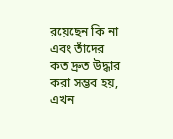রয়েছেন কি না এবং তাঁদের কত দ্রুত উদ্ধার করা সম্ভব হয়, এখন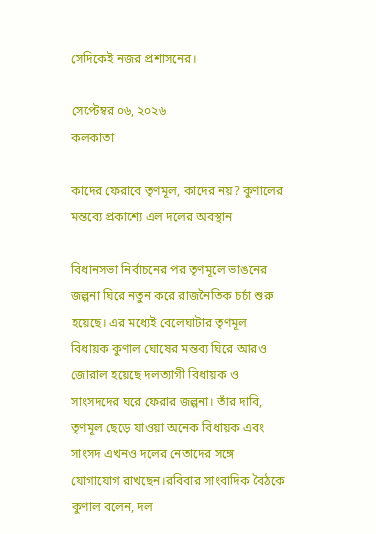সেদিকেই নজর প্রশাসনের।

সেপ্টেম্বর ০৬, ২০২৬
কলকাতা

কাদের ফেরাবে তৃণমূল, কাদের নয়? কুণালের মন্তব্যে প্রকাশ্যে এল দলের অবস্থান

বিধানসভা নির্বাচনের পর তৃণমূলে ভাঙনের জল্পনা ঘিরে নতুন করে রাজনৈতিক চর্চা শুরু হয়েছে। এর মধ্যেই বেলেঘাটার তৃণমূল বিধায়ক কুণাল ঘোষের মন্তব্য ঘিরে আরও জোরাল হয়েছে দলত্যাগী বিধায়ক ও সাংসদদের ঘরে ফেরার জল্পনা। তাঁর দাবি, তৃণমূল ছেড়ে যাওয়া অনেক বিধায়ক এবং সাংসদ এখনও দলের নেতাদের সঙ্গে যোগাযোগ রাখছেন।রবিবার সাংবাদিক বৈঠকে কুণাল বলেন, দল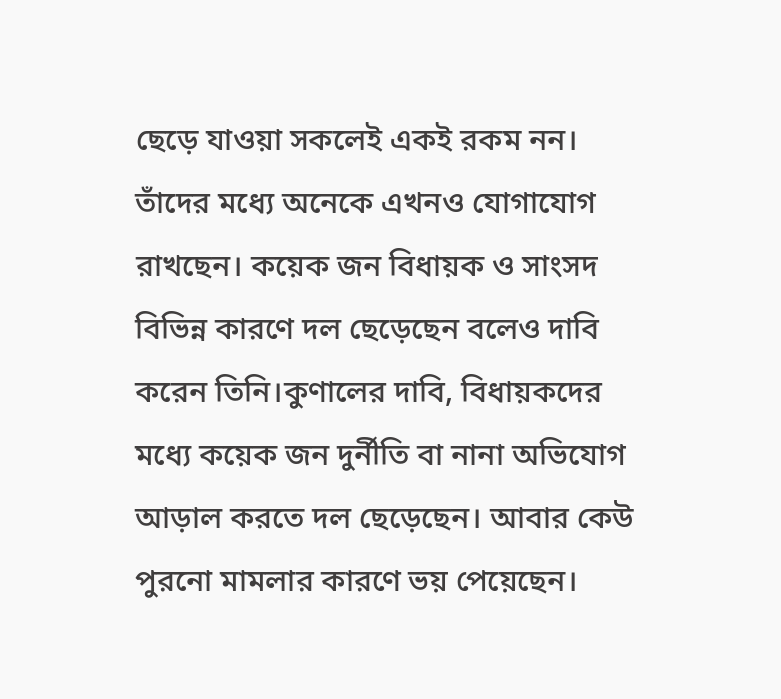ছেড়ে যাওয়া সকলেই একই রকম নন। তাঁদের মধ্যে অনেকে এখনও যোগাযোগ রাখছেন। কয়েক জন বিধায়ক ও সাংসদ বিভিন্ন কারণে দল ছেড়েছেন বলেও দাবি করেন তিনি।কুণালের দাবি, বিধায়কদের মধ্যে কয়েক জন দুর্নীতি বা নানা অভিযোগ আড়াল করতে দল ছেড়েছেন। আবার কেউ পুরনো মামলার কারণে ভয় পেয়েছেন।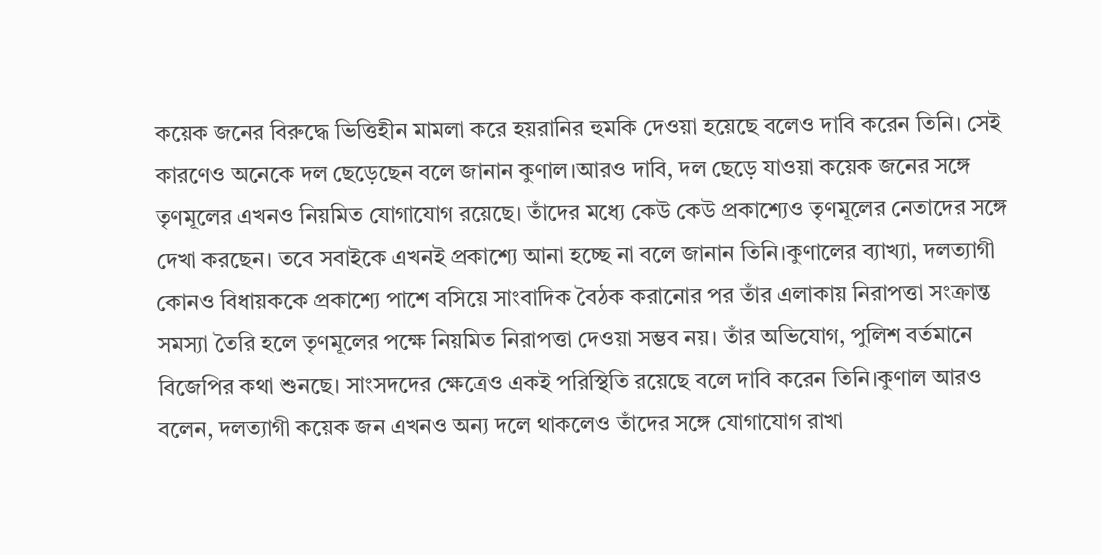কয়েক জনের বিরুদ্ধে ভিত্তিহীন মামলা করে হয়রানির হুমকি দেওয়া হয়েছে বলেও দাবি করেন তিনি। সেই কারণেও অনেকে দল ছেড়েছেন বলে জানান কুণাল।আরও দাবি, দল ছেড়ে যাওয়া কয়েক জনের সঙ্গে তৃণমূলের এখনও নিয়মিত যোগাযোগ রয়েছে। তাঁদের মধ্যে কেউ কেউ প্রকাশ্যেও তৃণমূলের নেতাদের সঙ্গে দেখা করছেন। তবে সবাইকে এখনই প্রকাশ্যে আনা হচ্ছে না বলে জানান তিনি।কুণালের ব্যাখ্যা, দলত্যাগী কোনও বিধায়ককে প্রকাশ্যে পাশে বসিয়ে সাংবাদিক বৈঠক করানোর পর তাঁর এলাকায় নিরাপত্তা সংক্রান্ত সমস্যা তৈরি হলে তৃণমূলের পক্ষে নিয়মিত নিরাপত্তা দেওয়া সম্ভব নয়। তাঁর অভিযোগ, পুলিশ বর্তমানে বিজেপির কথা শুনছে। সাংসদদের ক্ষেত্রেও একই পরিস্থিতি রয়েছে বলে দাবি করেন তিনি।কুণাল আরও বলেন, দলত্যাগী কয়েক জন এখনও অন্য দলে থাকলেও তাঁদের সঙ্গে যোগাযোগ রাখা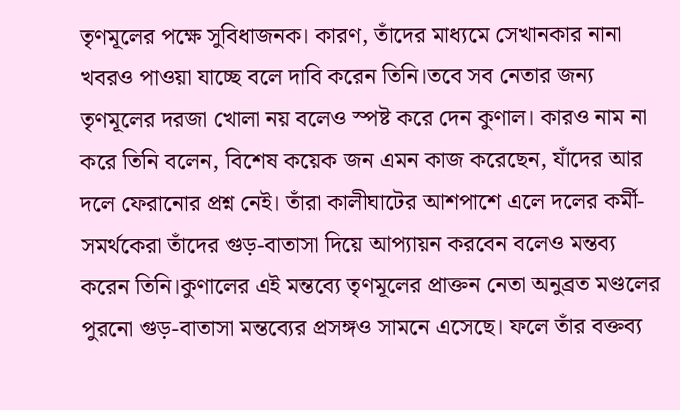তৃণমূলের পক্ষে সুবিধাজনক। কারণ, তাঁদের মাধ্যমে সেখানকার নানা খবরও পাওয়া যাচ্ছে বলে দাবি করেন তিনি।তবে সব নেতার জন্য তৃণমূলের দরজা খোলা নয় বলেও স্পষ্ট করে দেন কুণাল। কারও নাম না করে তিনি বলেন, বিশেষ কয়েক জন এমন কাজ করেছেন, যাঁদের আর দলে ফেরানোর প্রশ্ন নেই। তাঁরা কালীঘাটের আশপাশে এলে দলের কর্মী-সমর্থকেরা তাঁদের গুড়-বাতাসা দিয়ে আপ্যায়ন করবেন বলেও মন্তব্য করেন তিনি।কুণালের এই মন্তব্যে তৃণমূলের প্রাক্তন নেতা অনুব্রত মণ্ডলের পুরনো গুড়-বাতাসা মন্তব্যের প্রসঙ্গও সামনে এসেছে। ফলে তাঁর বক্তব্য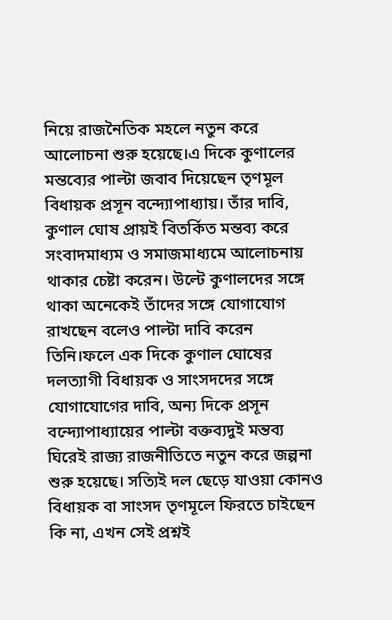নিয়ে রাজনৈতিক মহলে নতুন করে আলোচনা শুরু হয়েছে।এ দিকে কুণালের মন্তব্যের পাল্টা জবাব দিয়েছেন তৃণমূল বিধায়ক প্রসূন বন্দ্যোপাধ্যায়। তাঁর দাবি, কুণাল ঘোষ প্রায়ই বিতর্কিত মন্তব্য করে সংবাদমাধ্যম ও সমাজমাধ্যমে আলোচনায় থাকার চেষ্টা করেন। উল্টে কুণালদের সঙ্গে থাকা অনেকেই তাঁদের সঙ্গে যোগাযোগ রাখছেন বলেও পাল্টা দাবি করেন তিনি।ফলে এক দিকে কুণাল ঘোষের দলত্যাগী বিধায়ক ও সাংসদদের সঙ্গে যোগাযোগের দাবি, অন্য দিকে প্রসূন বন্দ্যোপাধ্যায়ের পাল্টা বক্তব্যদুই মন্তব্য ঘিরেই রাজ্য রাজনীতিতে নতুন করে জল্পনা শুরু হয়েছে। সত্যিই দল ছেড়ে যাওয়া কোনও বিধায়ক বা সাংসদ তৃণমূলে ফিরতে চাইছেন কি না, এখন সেই প্রশ্নই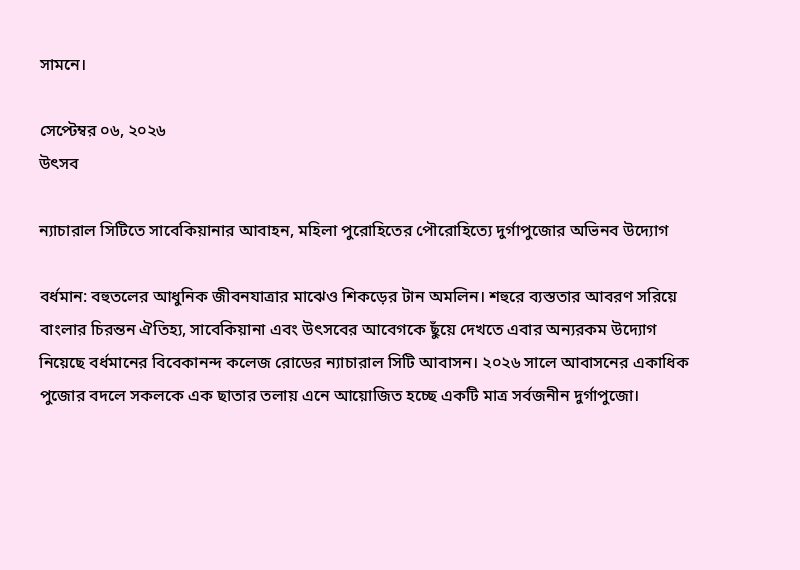সামনে।

সেপ্টেম্বর ০৬, ২০২৬
উৎসব

ন্যাচারাল সিটিতে সাবেকিয়ানার আবাহন, মহিলা পুরোহিতের পৌরোহিত্যে দুর্গাপুজোর অভিনব উদ্যোগ

বর্ধমান: বহুতলের আধুনিক জীবনযাত্রার মাঝেও শিকড়ের টান অমলিন। শহুরে ব্যস্ততার আবরণ সরিয়ে বাংলার চিরন্তন ঐতিহ্য, সাবেকিয়ানা এবং উৎসবের আবেগকে ছুঁয়ে দেখতে এবার অন্যরকম উদ্যোগ নিয়েছে বর্ধমানের বিবেকানন্দ কলেজ রোডের ন্যাচারাল সিটি আবাসন। ২০২৬ সালে আবাসনের একাধিক পুজোর বদলে সকলকে এক ছাতার তলায় এনে আয়োজিত হচ্ছে একটি মাত্র সর্বজনীন দুর্গাপুজো।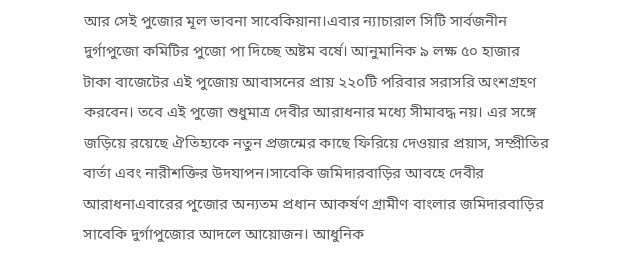আর সেই পুজোর মূল ভাবনা সাবেকিয়ানা।এবার ন্যাচারাল সিটি সার্বজনীন দুর্গাপুজো কমিটির পুজো পা দিচ্ছে অষ্টম বর্ষে। আনুমানিক ৯ লক্ষ ৫০ হাজার টাকা বাজেটের এই পুজোয় আবাসনের প্রায় ২২০টি পরিবার সরাসরি অংশগ্রহণ করবেন। তবে এই পুজো শুধুমাত্র দেবীর আরাধনার মধ্যে সীমাবদ্ধ নয়। এর সঙ্গে জড়িয়ে রয়েছে ঐতিহ্যকে নতুন প্রজন্মের কাছে ফিরিয়ে দেওয়ার প্রয়াস, সম্প্রীতির বার্তা এবং নারীশক্তির উদযাপন।সাবেকি জমিদারবাড়ির আবহে দেবীর আরাধনাএবারের পুজোর অন্যতম প্রধান আকর্ষণ গ্রামীণ বাংলার জমিদারবাড়ির সাবেকি দুর্গাপুজোর আদলে আয়োজন। আধুনিক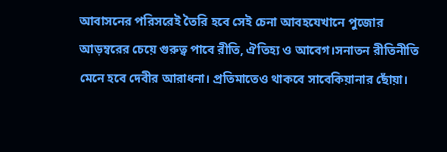আবাসনের পরিসরেই তৈরি হবে সেই চেনা আবহযেখানে পুজোর আড়ম্বরের চেয়ে গুরুত্ব পাবে রীতি, ঐতিহ্য ও আবেগ।সনাতন রীতিনীতি মেনে হবে দেবীর আরাধনা। প্রতিমাতেও থাকবে সাবেকিয়ানার ছোঁয়া।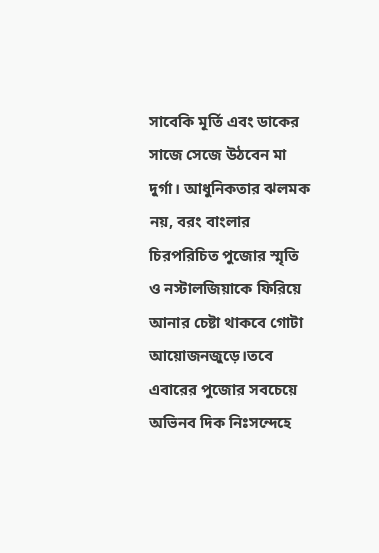সাবেকি মূর্তি এবং ডাকের সাজে সেজে উঠবেন মা দুর্গা। আধুনিকতার ঝলমক নয়, বরং বাংলার চিরপরিচিত পুজোর স্মৃতি ও নস্টালজিয়াকে ফিরিয়ে আনার চেষ্টা থাকবে গোটা আয়োজনজুড়ে।তবে এবারের পুজোর সবচেয়ে অভিনব দিক নিঃসন্দেহে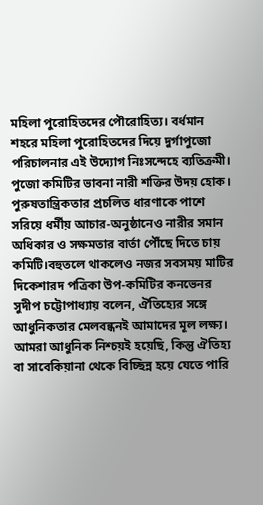মহিলা পুরোহিতদের পৌরোহিত্য। বর্ধমান শহরে মহিলা পুরোহিতদের দিয়ে দুর্গাপুজো পরিচালনার এই উদ্যোগ নিঃসন্দেহে ব্যতিক্রমী। পুজো কমিটির ভাবনা নারী শক্তির উদয় হোক। পুরুষতান্ত্রিকতার প্রচলিত ধারণাকে পাশে সরিয়ে ধর্মীয় আচার-অনুষ্ঠানেও নারীর সমান অধিকার ও সক্ষমতার বার্তা পৌঁছে দিতে চায় কমিটি।বহুতলে থাকলেও নজর সবসময় মাটির দিকেশারদ পত্রিকা উপ-কমিটির কনভেনর সুদীপ চট্টোপাধ্যায় বলেন, ঐতিহ্যের সঙ্গে আধুনিকতার মেলবন্ধনই আমাদের মূল লক্ষ্য। আমরা আধুনিক নিশ্চয়ই হয়েছি, কিন্তু ঐতিহ্য বা সাবেকিয়ানা থেকে বিচ্ছিন্ন হয়ে যেতে পারি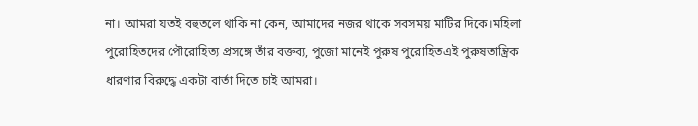না। আমরা যতই বহুতলে থাকি না কেন, আমাদের নজর থাকে সবসময় মাটির দিকে।মহিলা পুরোহিতদের পৌরোহিত্য প্রসঙ্গে তাঁর বক্তব্য, পুজো মানেই পুরুষ পুরোহিতএই পুরুষতান্ত্রিক ধারণার বিরুদ্ধে একটা বার্তা দিতে চাই আমরা।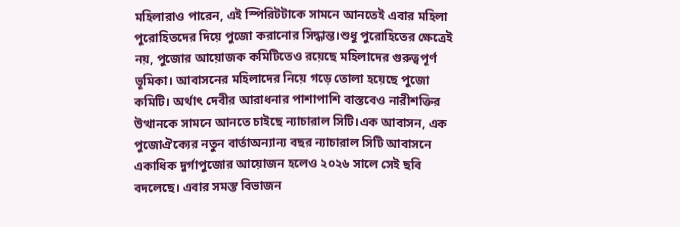মহিলারাও পারেন, এই স্পিরিটটাকে সামনে আনতেই এবার মহিলা পুরোহিতদের দিয়ে পুজো করানোর সিদ্ধান্ত।শুধু পুরোহিতের ক্ষেত্রেই নয়, পুজোর আয়োজক কমিটিতেও রয়েছে মহিলাদের গুরুত্বপূর্ণ ভূমিকা। আবাসনের মহিলাদের নিয়ে গড়ে তোলা হয়েছে পুজো কমিটি। অর্থাৎ দেবীর আরাধনার পাশাপাশি বাস্তবেও নারীশক্তির উত্থানকে সামনে আনতে চাইছে ন্যাচারাল সিটি।এক আবাসন, এক পুজোঐক্যের নতুন বার্তাঅন্যান্য বছর ন্যাচারাল সিটি আবাসনে একাধিক দুর্গাপুজোর আয়োজন হলেও ২০২৬ সালে সেই ছবি বদলেছে। এবার সমস্ত বিভাজন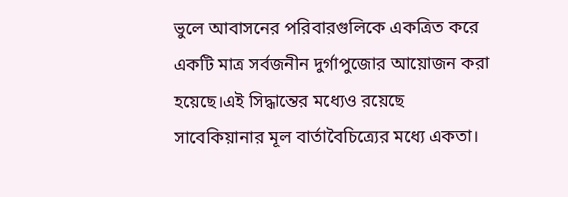ভুলে আবাসনের পরিবারগুলিকে একত্রিত করে একটি মাত্র সর্বজনীন দুর্গাপুজোর আয়োজন করা হয়েছে।এই সিদ্ধান্তের মধ্যেও রয়েছে সাবেকিয়ানার মূল বার্তাবৈচিত্র্যের মধ্যে একতা।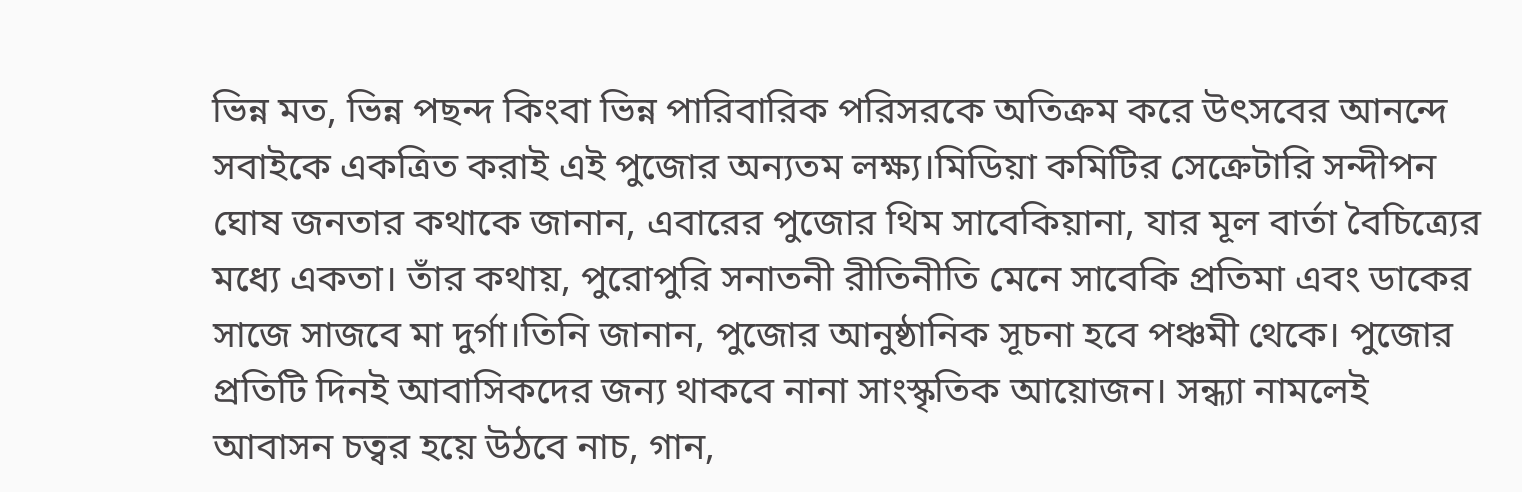ভিন্ন মত, ভিন্ন পছন্দ কিংবা ভিন্ন পারিবারিক পরিসরকে অতিক্রম করে উৎসবের আনন্দে সবাইকে একত্রিত করাই এই পুজোর অন্যতম লক্ষ্য।মিডিয়া কমিটির সেক্রেটারি সন্দীপন ঘোষ জনতার কথাকে জানান, এবারের পুজোর থিম সাবেকিয়ানা, যার মূল বার্তা বৈচিত্র্যের মধ্যে একতা। তাঁর কথায়, পুরোপুরি সনাতনী রীতিনীতি মেনে সাবেকি প্রতিমা এবং ডাকের সাজে সাজবে মা দুর্গা।তিনি জানান, পুজোর আনুষ্ঠানিক সূচনা হবে পঞ্চমী থেকে। পুজোর প্রতিটি দিনই আবাসিকদের জন্য থাকবে নানা সাংস্কৃতিক আয়োজন। সন্ধ্যা নামলেই আবাসন চত্বর হয়ে উঠবে নাচ, গান,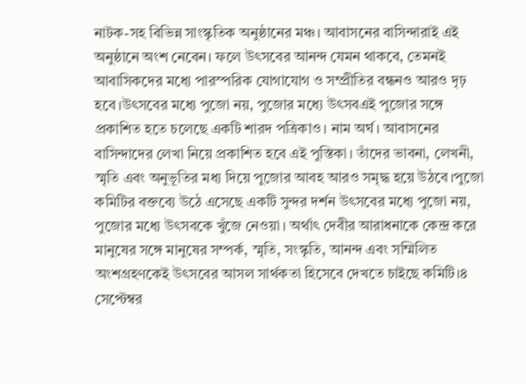নাটক-সহ বিভিন্ন সাংস্কৃতিক অনুষ্ঠানের মঞ্চ। আবাসনের বাসিন্দারাই এই অনুষ্ঠানে অংশ নেবেন। ফলে উৎসবের আনন্দ যেমন থাকবে, তেমনই আবাসিকদের মধ্যে পারস্পরিক যোগাযোগ ও সম্প্রীতির বন্ধনও আরও দৃঢ় হবে।উৎসবের মধ্যে পুজো নয়, পুজোর মধ্যে উৎসবএই পুজোর সঙ্গে প্রকাশিত হতে চলেছে একটি শারদ পত্রিকাও। নাম অর্ঘ। আবাসনের বাসিন্দাদের লেখা নিয়ে প্রকাশিত হবে এই পুস্তিকা। তাঁদের ভাবনা, লেখনী, স্মৃতি এবং অনুভূতির মধ্য দিয়ে পুজোর আবহ আরও সমৃদ্ধ হয়ে উঠবে।পুজো কমিটির বক্তব্যে উঠে এসেছে একটি সুন্দর দর্শন উৎসবের মধ্যে পুজো নয়, পুজোর মধ্যে উৎসবকে খুঁজে নেওয়া। অর্থাৎ দেবীর আরাধনাকে কেন্দ্র করে মানুষের সঙ্গে মানুষের সম্পর্ক, স্মৃতি, সংস্কৃতি, আনন্দ এবং সম্মিলিত অংশগ্রহণকেই উৎসবের আসল সার্থকতা হিসেবে দেখতে চাইছে কমিটি।৪ সেপ্টেম্বর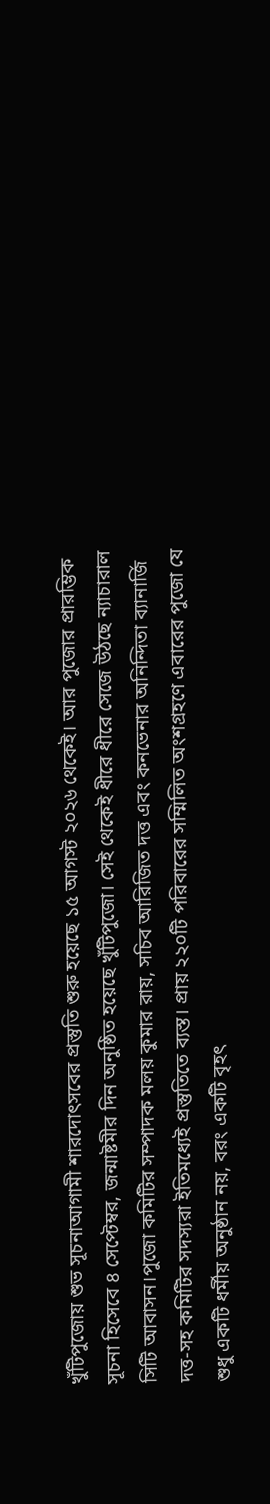খুঁটিপুজোয় শুভ সূচনাআগামী শারদোৎসবের প্রস্তুতি শুরু হয়েছে ১৫ আগস্ট ২০২৬ থেকেই। আর পুজোর প্রারম্ভিক সূচনা হিসেবে ৪ সেপ্টেম্বর, জন্মাষ্টমীর দিন অনুষ্ঠিত হয়েছে খুঁটিপুজো। সেই থেকেই ধীরে ধীরে সেজে উঠছে ন্যাচারাল সিটি আবাসন।পুজো কমিটির সম্পাদক মলয় কুমার রায়, সচিব আরিজিত দত্ত এবং কনভেনার অনিন্দিতা ব্যানার্জি দত্ত-সহ কমিটির সদস্যরা ইতিমধ্যেই প্রস্তুতিতে ব্যস্ত। প্রায় ২২০টি পরিবারের সম্মিলিত অংশগ্রহণে এবারের পুজো যে শুধু একটি ধর্মীয় অনুষ্ঠান নয়, বরং একটি বৃহৎ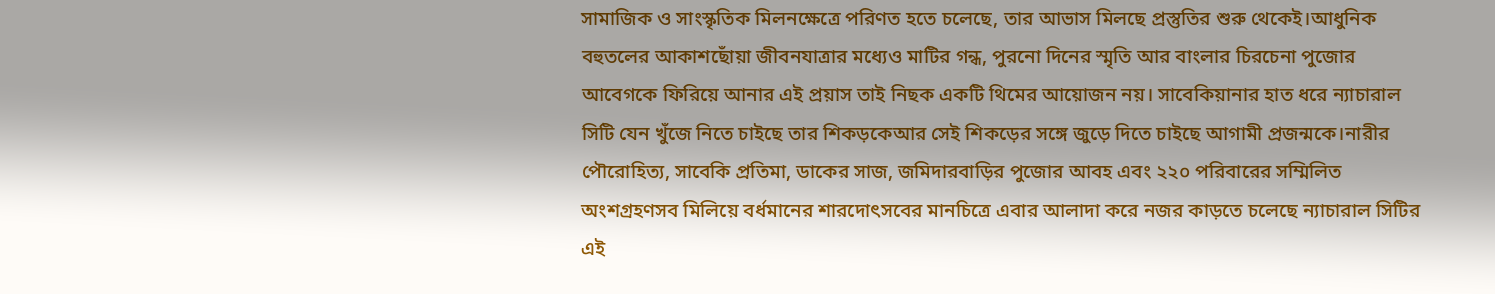সামাজিক ও সাংস্কৃতিক মিলনক্ষেত্রে পরিণত হতে চলেছে, তার আভাস মিলছে প্রস্তুতির শুরু থেকেই।আধুনিক বহুতলের আকাশছোঁয়া জীবনযাত্রার মধ্যেও মাটির গন্ধ, পুরনো দিনের স্মৃতি আর বাংলার চিরচেনা পুজোর আবেগকে ফিরিয়ে আনার এই প্রয়াস তাই নিছক একটি থিমের আয়োজন নয়। সাবেকিয়ানার হাত ধরে ন্যাচারাল সিটি যেন খুঁজে নিতে চাইছে তার শিকড়কেআর সেই শিকড়ের সঙ্গে জুড়ে দিতে চাইছে আগামী প্রজন্মকে।নারীর পৌরোহিত্য, সাবেকি প্রতিমা, ডাকের সাজ, জমিদারবাড়ির পুজোর আবহ এবং ২২০ পরিবারের সম্মিলিত অংশগ্রহণসব মিলিয়ে বর্ধমানের শারদোৎসবের মানচিত্রে এবার আলাদা করে নজর কাড়তে চলেছে ন্যাচারাল সিটির এই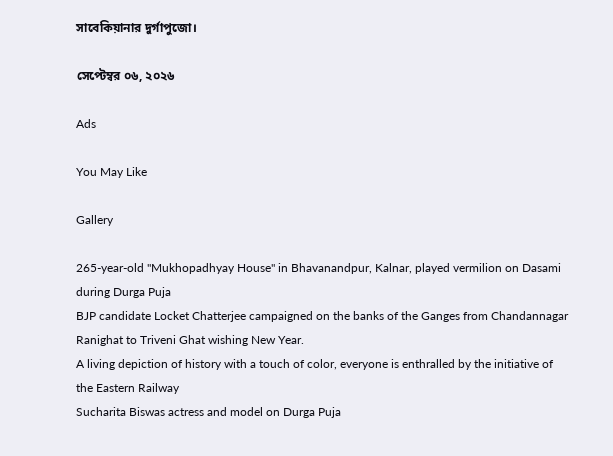সাবেকিয়ানার দুর্গাপুজো।

সেপ্টেম্বর ০৬, ২০২৬

Ads

You May Like

Gallery

265-year-old "Mukhopadhyay House" in Bhavanandpur, Kalnar, played vermilion on Dasami during Durga Puja
BJP candidate Locket Chatterjee campaigned on the banks of the Ganges from Chandannagar Ranighat to Triveni Ghat wishing New Year.
A living depiction of history with a touch of color, everyone is enthralled by the initiative of the Eastern Railway
Sucharita Biswas actress and model on Durga Puja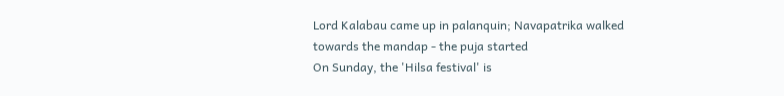Lord Kalabau came up in palanquin; Navapatrika walked towards the mandap - the puja started
On Sunday, the 'Hilsa festival' is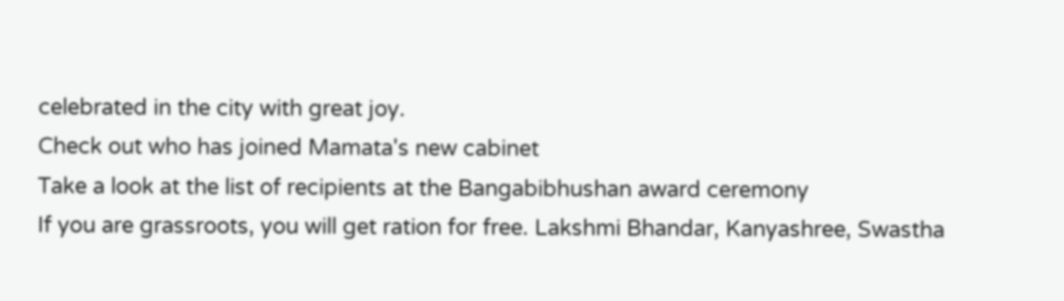celebrated in the city with great joy.
Check out who has joined Mamata's new cabinet
Take a look at the list of recipients at the Bangabibhushan award ceremony
If you are grassroots, you will get ration for free. Lakshmi Bhandar, Kanyashree, Swastha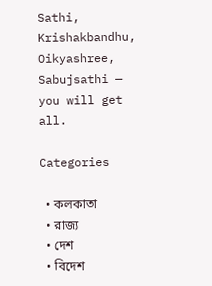Sathi, Krishakbandhu, Oikyashree, Sabujsathi — you will get all.

Categories

  • কলকাতা
  • রাজ্য
  • দেশ
  • বিদেশ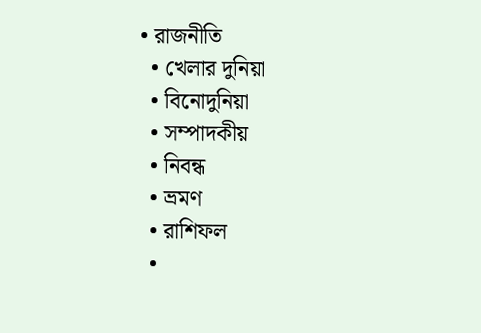• রাজনীতি
  • খেলার দুনিয়া
  • বিনোদুনিয়া
  • সম্পাদকীয়
  • নিবন্ধ
  • ভ্রমণ
  • রাশিফল
  •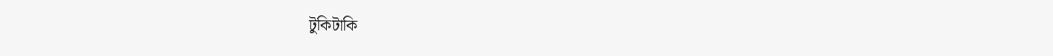টুকিটাকি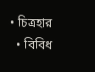• চিত্রহার
  • বিবিধ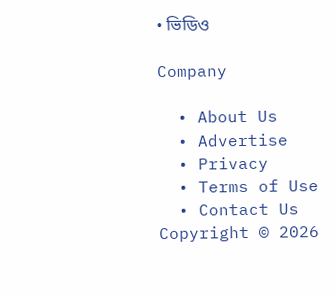• ভিডিও

Company

  • About Us
  • Advertise
  • Privacy
  • Terms of Use
  • Contact Us
Copyright © 2026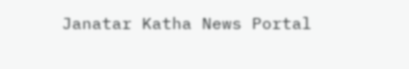Janatar Katha News Portal